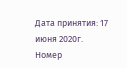Дата принятия: 17 июня 2020г.
Номер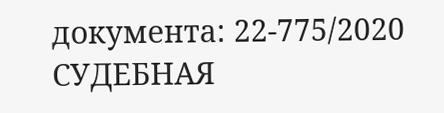документа: 22-775/2020
СУДЕБНАЯ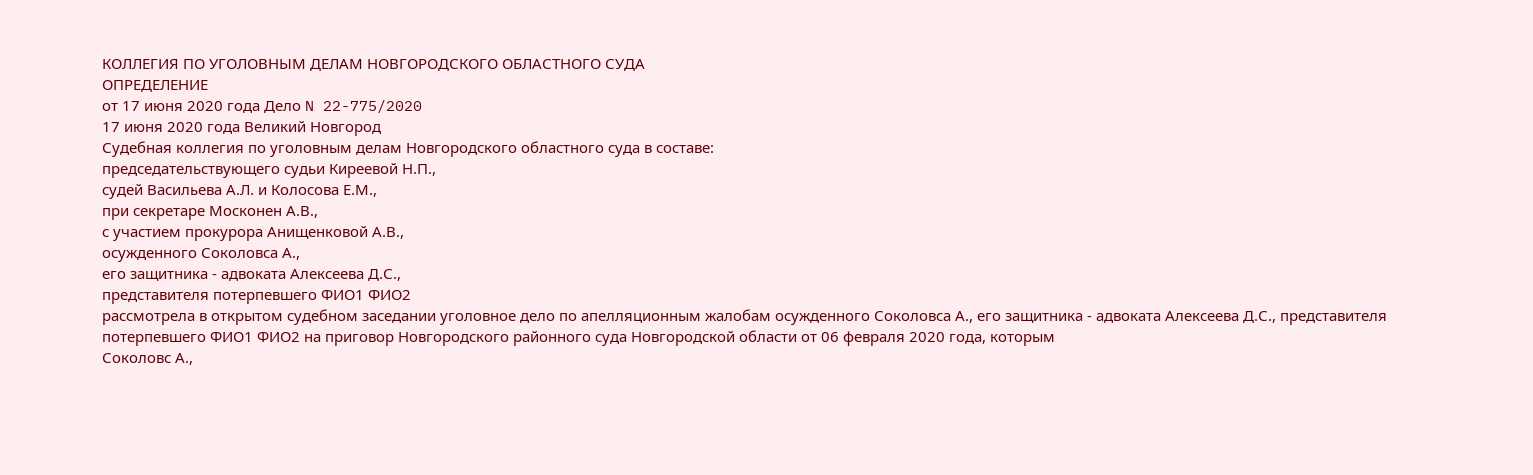КОЛЛЕГИЯ ПО УГОЛОВНЫМ ДЕЛАМ НОВГОРОДСКОГО ОБЛАСТНОГО СУДА
ОПРЕДЕЛЕНИЕ
от 17 июня 2020 года Дело N 22-775/2020
17 июня 2020 года Великий Новгород
Судебная коллегия по уголовным делам Новгородского областного суда в составе:
председательствующего судьи Киреевой Н.П.,
судей Васильева А.Л. и Колосова Е.М.,
при секретаре Москонен А.В.,
с участием прокурора Анищенковой А.В.,
осужденного Соколовса А.,
его защитника - адвоката Алексеева Д.С.,
представителя потерпевшего ФИО1 ФИО2
рассмотрела в открытом судебном заседании уголовное дело по апелляционным жалобам осужденного Соколовса А., его защитника - адвоката Алексеева Д.С., представителя потерпевшего ФИО1 ФИО2 на приговор Новгородского районного суда Новгородской области от 06 февраля 2020 года, которым
Соколовс А.,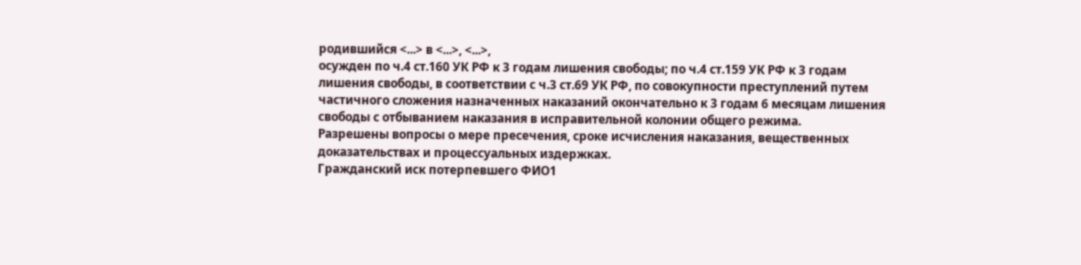родившийся <...> в <...>, <...>,
осужден по ч.4 ст.160 УК РФ к 3 годам лишения свободы; по ч.4 ст.159 УК РФ к 3 годам лишения свободы, в соответствии с ч.3 ст.69 УК РФ, по совокупности преступлений путем частичного сложения назначенных наказаний окончательно к 3 годам 6 месяцам лишения свободы с отбыванием наказания в исправительной колонии общего режима.
Разрешены вопросы о мере пресечения, сроке исчисления наказания, вещественных доказательствах и процессуальных издержках.
Гражданский иск потерпевшего ФИО1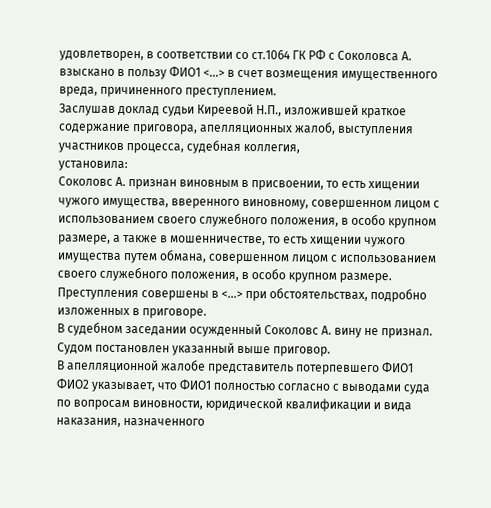удовлетворен, в соответствии со ст.1064 ГК РФ с Соколовса А. взыскано в пользу ФИО1 <...> в счет возмещения имущественного вреда, причиненного преступлением.
Заслушав доклад судьи Киреевой Н.П., изложившей краткое содержание приговора, апелляционных жалоб, выступления участников процесса, судебная коллегия,
установила:
Соколовс А. признан виновным в присвоении, то есть хищении чужого имущества, вверенного виновному, совершенном лицом с использованием своего служебного положения, в особо крупном размере, а также в мошенничестве, то есть хищении чужого имущества путем обмана, совершенном лицом с использованием своего служебного положения, в особо крупном размере.
Преступления совершены в <...> при обстоятельствах, подробно изложенных в приговоре.
В судебном заседании осужденный Соколовс А. вину не признал.
Судом постановлен указанный выше приговор.
В апелляционной жалобе представитель потерпевшего ФИО1 ФИО2 указывает, что ФИО1 полностью согласно с выводами суда по вопросам виновности, юридической квалификации и вида наказания, назначенного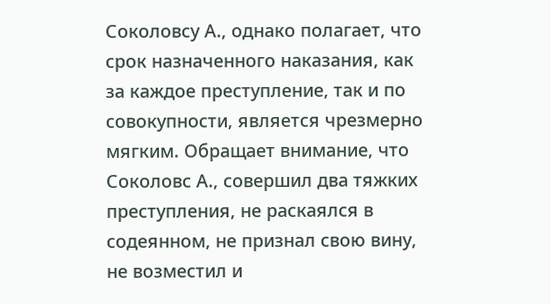Соколовсу А., однако полагает, что срок назначенного наказания, как за каждое преступление, так и по совокупности, является чрезмерно мягким. Обращает внимание, что Соколовс А., совершил два тяжких преступления, не раскаялся в содеянном, не признал свою вину, не возместил и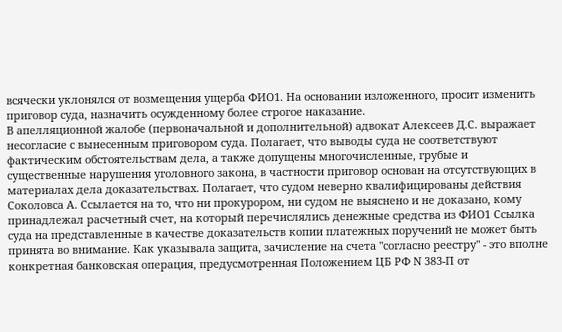всячески уклонялся от возмещения ущерба ФИО1. На основании изложенного, просит изменить приговор суда, назначить осужденному более строгое наказание.
В апелляционной жалобе (первоначальной и дополнительной) адвокат Алексеев Д.С. выражает несогласие с вынесенным приговором суда. Полагает, что выводы суда не соответствуют фактическим обстоятельствам дела, а также допущены многочисленные, грубые и существенные нарушения уголовного закона, в частности приговор основан на отсутствующих в материалах дела доказательствах. Полагает, что судом неверно квалифицированы действия Соколовса А. Ссылается на то, что ни прокурором, ни судом не выяснено и не доказано, кому принадлежал расчетный счет, на который перечислялись денежные средства из ФИО1 Ссылка суда на представленные в качестве доказательств копии платежных поручений не может быть принята во внимание. Как указывала защита, зачисление на счета "согласно реестру" - это вполне конкретная банковская операция, предусмотренная Положением ЦБ РФ N 383-П от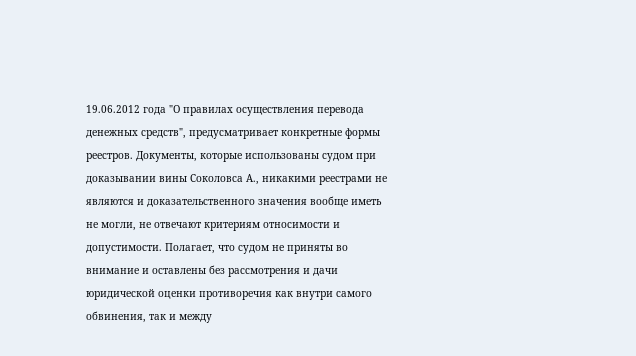19.06.2012 года "О правилах осуществления перевода денежных средств", предусматривает конкретные формы реестров. Документы, которые использованы судом при доказывании вины Соколовса А., никакими реестрами не являются и доказательственного значения вообще иметь не могли, не отвечают критериям относимости и допустимости. Полагает, что судом не приняты во внимание и оставлены без рассмотрения и дачи юридической оценки противоречия как внутри самого обвинения, так и между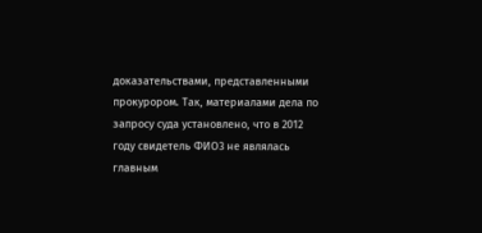доказательствами, представленными прокурором. Так, материалами дела по запросу суда установлено, что в 2012 году свидетель ФИО3 не являлась главным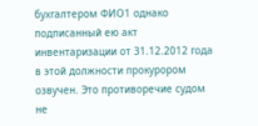бухгалтером ФИО1 однако подписанный ею акт инвентаризации от 31.12.2012 года в этой должности прокурором озвучен. Это противоречие судом не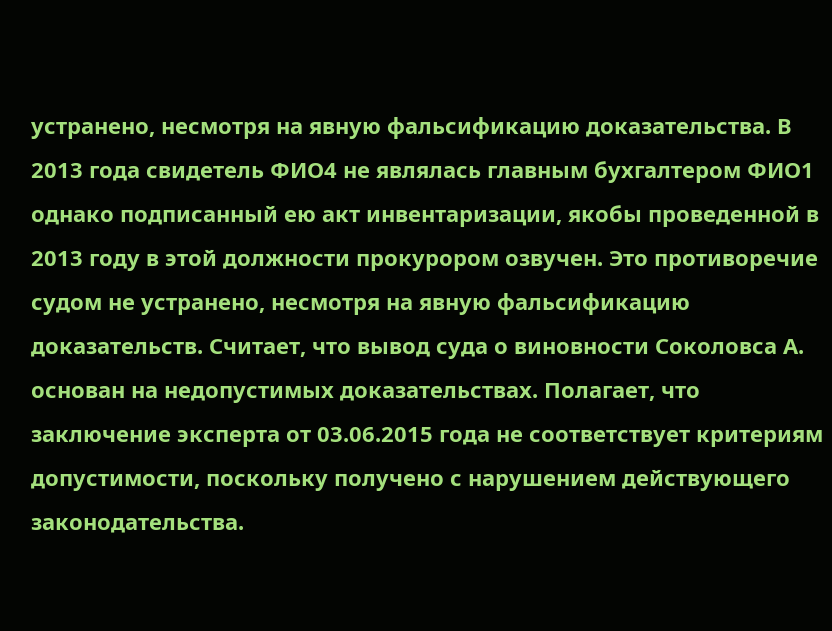устранено, несмотря на явную фальсификацию доказательства. В 2013 года свидетель ФИО4 не являлась главным бухгалтером ФИО1 однако подписанный ею акт инвентаризации, якобы проведенной в 2013 году в этой должности прокурором озвучен. Это противоречие судом не устранено, несмотря на явную фальсификацию доказательств. Считает, что вывод суда о виновности Соколовса А. основан на недопустимых доказательствах. Полагает, что заключение эксперта от 03.06.2015 года не соответствует критериям допустимости, поскольку получено с нарушением действующего законодательства.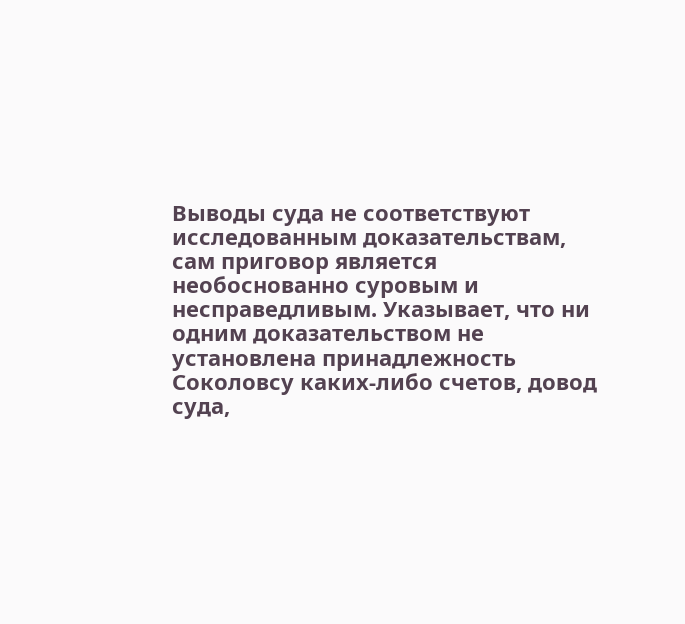Выводы суда не соответствуют исследованным доказательствам, сам приговор является необоснованно суровым и несправедливым. Указывает, что ни одним доказательством не установлена принадлежность Соколовсу каких-либо счетов, довод суда,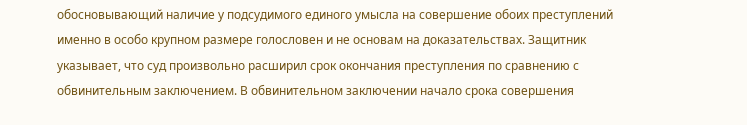обосновывающий наличие у подсудимого единого умысла на совершение обоих преступлений именно в особо крупном размере голословен и не основам на доказательствах. Защитник указывает, что суд произвольно расширил срок окончания преступления по сравнению с обвинительным заключением. В обвинительном заключении начало срока совершения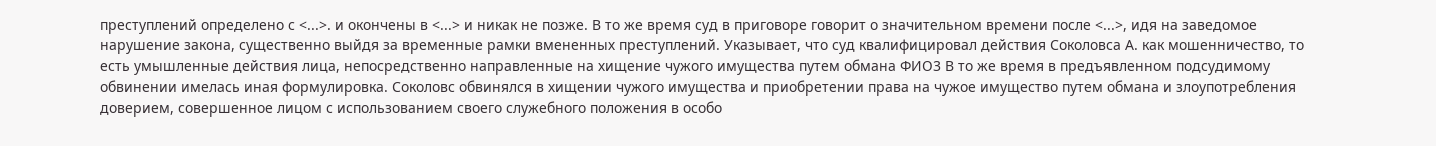преступлений определено с <...>. и окончены в <...> и никак не позже. В то же время суд в приговоре говорит о значительном времени после <...>, идя на заведомое нарушение закона, существенно выйдя за временные рамки вмененных преступлений. Указывает, что суд квалифицировал действия Соколовса А. как мошенничество, то есть умышленные действия лица, непосредственно направленные на хищение чужого имущества путем обмана ФИО3 В то же время в предъявленном подсудимому обвинении имелась иная формулировка. Соколовс обвинялся в хищении чужого имущества и приобретении права на чужое имущество путем обмана и злоупотребления доверием, совершенное лицом с использованием своего служебного положения в особо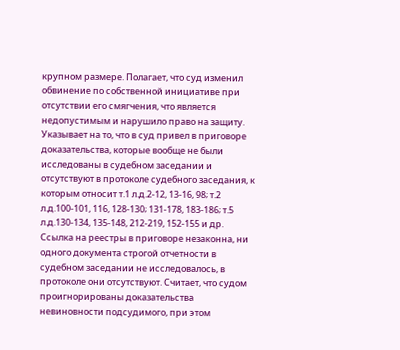крупном размере. Полагает, что суд изменил обвинение по собственной инициативе при отсутствии его смягчения, что является недопустимым и нарушило право на защиту. Указывает на то, что в суд привел в приговоре доказательства, которые вообще не были исследованы в судебном заседании и отсутствуют в протоколе судебного заседания, к которым относит т.1 л.д.2-12, 13-16, 98; т.2 л.д.100-101, 116, 128-130; 131-178, 183-186; т.5 л.д.130-134, 135-148, 212-219, 152-155 и др. Ссылка на реестры в приговоре незаконна, ни одного документа строгой отчетности в судебном заседании не исследовалось, в протоколе они отсутствуют. Считает, что судом проигнорированы доказательства невиновности подсудимого, при этом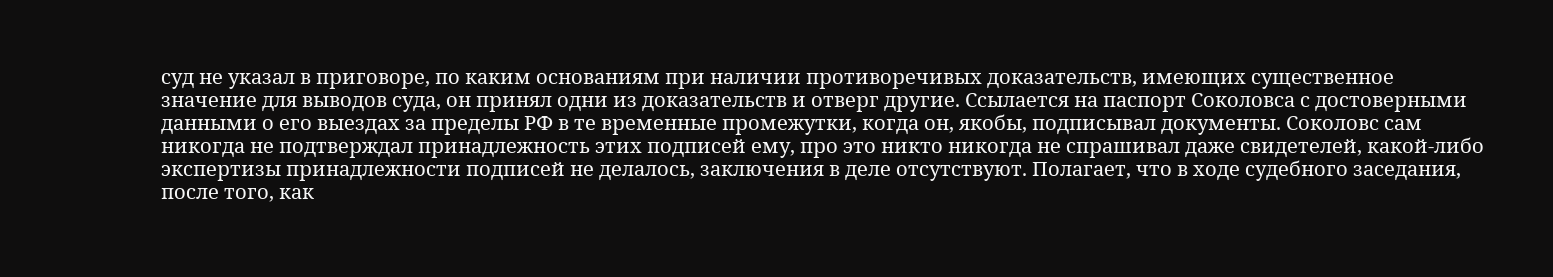суд не указал в приговоре, по каким основаниям при наличии противоречивых доказательств, имеющих существенное значение для выводов суда, он принял одни из доказательств и отверг другие. Ссылается на паспорт Соколовса с достоверными данными о его выездах за пределы РФ в те временные промежутки, когда он, якобы, подписывал документы. Соколовс сам никогда не подтверждал принадлежность этих подписей ему, про это никто никогда не спрашивал даже свидетелей, какой-либо экспертизы принадлежности подписей не делалось, заключения в деле отсутствуют. Полагает, что в ходе судебного заседания, после того, как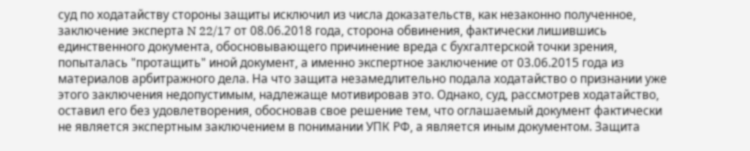суд по ходатайству стороны защиты исключил из числа доказательств, как незаконно полученное, заключение эксперта N 22/17 от 08.06.2018 года, сторона обвинения, фактически лишившись единственного документа, обосновывающего причинение вреда с бухгалтерской точки зрения, попыталась "протащить" иной документ, а именно экспертное заключение от 03.06.2015 года из материалов арбитражного дела. На что защита незамедлительно подала ходатайство о признании уже этого заключения недопустимым, надлежаще мотивировав это. Однако, суд, рассмотрев ходатайство, оставил его без удовлетворения, обосновав свое решение тем, что оглашаемый документ фактически не является экспертным заключением в понимании УПК РФ, а является иным документом. Защита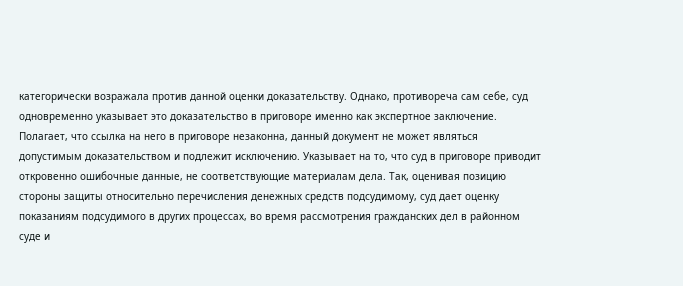категорически возражала против данной оценки доказательству. Однако, противореча сам себе, суд одновременно указывает это доказательство в приговоре именно как экспертное заключение. Полагает, что ссылка на него в приговоре незаконна, данный документ не может являться допустимым доказательством и подлежит исключению. Указывает на то, что суд в приговоре приводит откровенно ошибочные данные, не соответствующие материалам дела. Так, оценивая позицию стороны защиты относительно перечисления денежных средств подсудимому, суд дает оценку показаниям подсудимого в других процессах, во время рассмотрения гражданских дел в районном суде и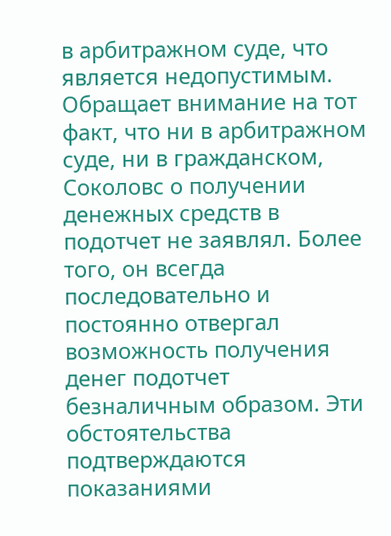в арбитражном суде, что является недопустимым. Обращает внимание на тот факт, что ни в арбитражном суде, ни в гражданском, Соколовс о получении денежных средств в подотчет не заявлял. Более того, он всегда последовательно и постоянно отвергал возможность получения денег подотчет безналичным образом. Эти обстоятельства подтверждаются показаниями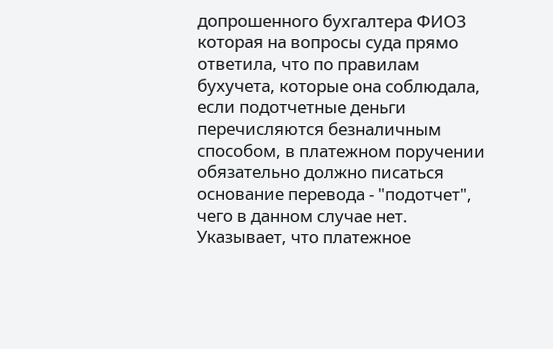допрошенного бухгалтера ФИО3 которая на вопросы суда прямо ответила, что по правилам бухучета, которые она соблюдала, если подотчетные деньги перечисляются безналичным способом, в платежном поручении обязательно должно писаться основание перевода - "подотчет", чего в данном случае нет. Указывает, что платежное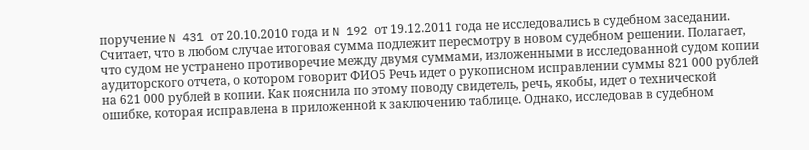поручение N 431 от 20.10.2010 года и N 192 от 19.12.2011 года не исследовались в судебном заседании. Считает, что в любом случае итоговая сумма подлежит пересмотру в новом судебном решении. Полагает, что судом не устранено противоречие между двумя суммами, изложенными в исследованной судом копии аудиторского отчета, о котором говорит ФИО5 Речь идет о рукописном исправлении суммы 821 000 рублей на 621 000 рублей в копии. Как пояснила по этому поводу свидетель, речь, якобы, идет о технической ошибке, которая исправлена в приложенной к заключению таблице. Однако, исследовав в судебном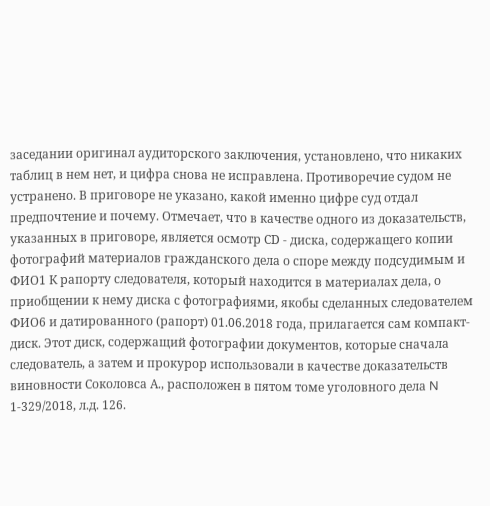заседании оригинал аудиторского заключения, установлено, что никаких таблиц в нем нет, и цифра снова не исправлена. Противоречие судом не устранено. В приговоре не указано, какой именно цифре суд отдал предпочтение и почему. Отмечает, что в качестве одного из доказательств, указанных в приговоре, является осмотр СD - диска, содержащего копии фотографий материалов гражданского дела о споре между подсудимым и ФИО1 К рапорту следователя, который находится в материалах дела, о приобщении к нему диска с фотографиями, якобы сделанных следователем ФИО6 и датированного (рапорт) 01.06.2018 года, прилагается сам компакт-диск. Этот диск, содержащий фотографии документов, которые сначала следователь, а затем и прокурор использовали в качестве доказательств виновности Соколовса А., расположен в пятом томе уголовного дела N 1-329/2018, л.д. 126.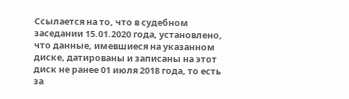Ссылается на то, что в судебном заседании 15.01.2020 года, установлено, что данные, имевшиеся на указанном диске, датированы и записаны на этот диск не ранее 01 июля 2018 года, то есть за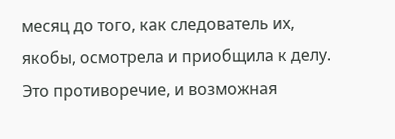месяц до того, как следователь их, якобы, осмотрела и приобщила к делу. Это противоречие, и возможная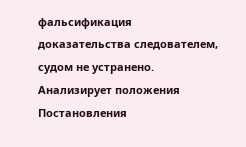фальсификация доказательства следователем, судом не устранено. Анализирует положения Постановления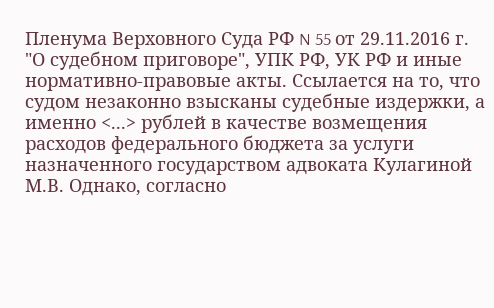Пленума Верховного Суда РФ N 55 от 29.11.2016 г. "О судебном приговоре", УПК РФ, УК РФ и иные нормативно-правовые акты. Ссылается на то, что судом незаконно взысканы судебные издержки, а именно <...> рублей в качестве возмещения расходов федерального бюджета за услуги назначенного государством адвоката Кулагиной М.В. Однако, согласно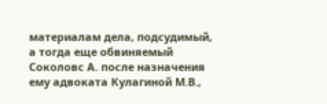материалам дела, подсудимый, а тогда еще обвиняемый Соколовс А. после назначения ему адвоката Кулагиной М.В.,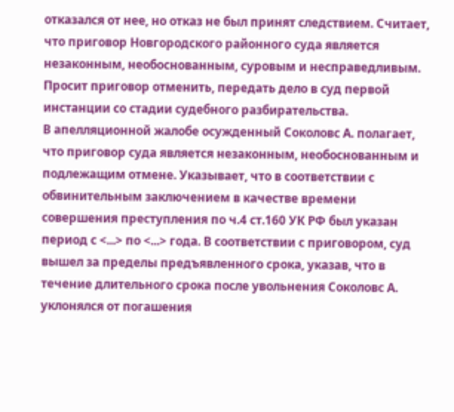отказался от нее, но отказ не был принят следствием. Считает, что приговор Новгородского районного суда является незаконным, необоснованным, суровым и несправедливым. Просит приговор отменить, передать дело в суд первой инстанции со стадии судебного разбирательства.
В апелляционной жалобе осужденный Соколовс А. полагает, что приговор суда является незаконным, необоснованным и подлежащим отмене. Указывает, что в соответствии с обвинительным заключением в качестве времени совершения преступления по ч.4 ст.160 УК РФ был указан период с <...> по <...> года. В соответствии с приговором, суд вышел за пределы предъявленного срока, указав, что в течение длительного срока после увольнения Соколовс А. уклонялся от погашения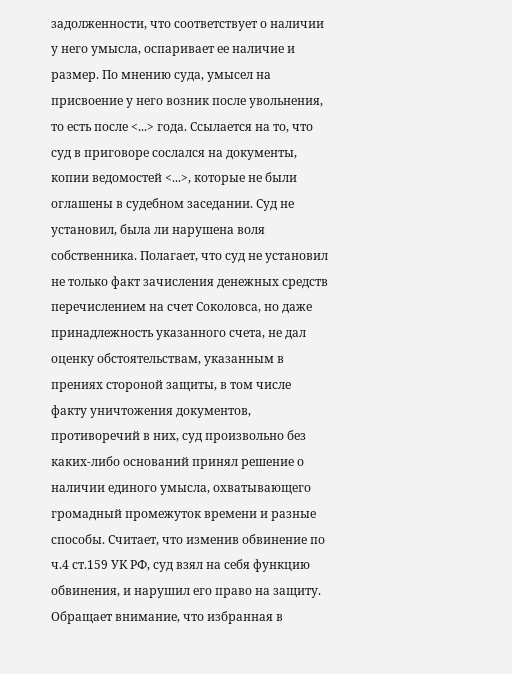задолженности, что соответствует о наличии у него умысла, оспаривает ее наличие и размер. По мнению суда, умысел на присвоение у него возник после увольнения, то есть после <...> года. Ссылается на то, что суд в приговоре сослался на документы, копии ведомостей <...>, которые не были оглашены в судебном заседании. Суд не установил, была ли нарушена воля собственника. Полагает, что суд не установил не только факт зачисления денежных средств перечислением на счет Соколовса, но даже принадлежность указанного счета, не дал оценку обстоятельствам, указанным в прениях стороной защиты, в том числе факту уничтожения документов, противоречий в них, суд произвольно без каких-либо оснований принял решение о наличии единого умысла, охватывающего громадный промежуток времени и разные способы. Считает, что изменив обвинение по ч.4 ст.159 УК РФ, суд взял на себя функцию обвинения, и нарушил его право на защиту. Обращает внимание, что избранная в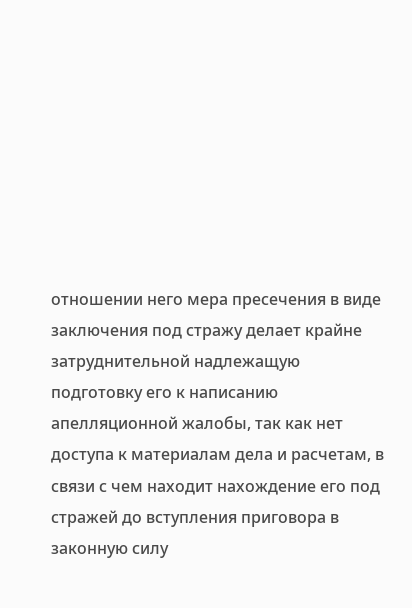отношении него мера пресечения в виде заключения под стражу делает крайне затруднительной надлежащую подготовку его к написанию апелляционной жалобы, так как нет доступа к материалам дела и расчетам, в связи с чем находит нахождение его под стражей до вступления приговора в законную силу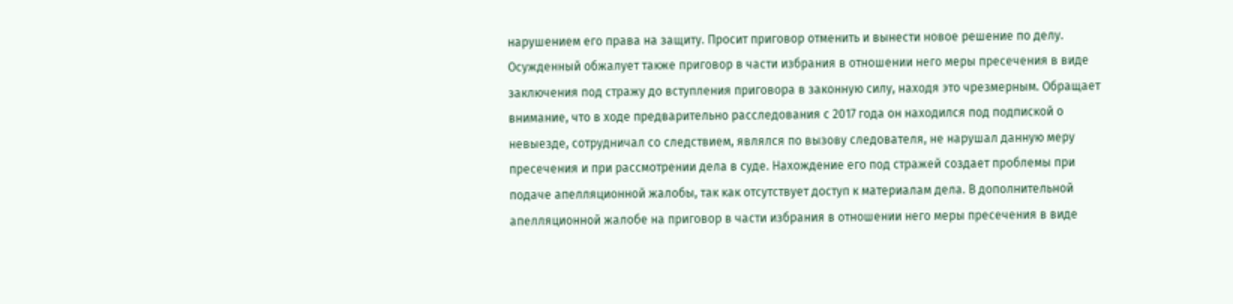нарушением его права на защиту. Просит приговор отменить и вынести новое решение по делу. Осужденный обжалует также приговор в части избрания в отношении него меры пресечения в виде заключения под стражу до вступления приговора в законную силу, находя это чрезмерным. Обращает внимание, что в ходе предварительно расследования с 2017 года он находился под подпиской о невыезде, сотрудничал со следствием, являлся по вызову следователя, не нарушал данную меру пресечения и при рассмотрении дела в суде. Нахождение его под стражей создает проблемы при подаче апелляционной жалобы, так как отсутствует доступ к материалам дела. В дополнительной апелляционной жалобе на приговор в части избрания в отношении него меры пресечения в виде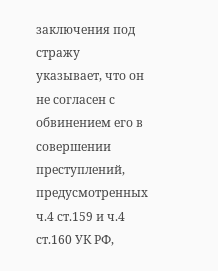заключения под стражу указывает, что он не согласен с обвинением его в совершении преступлений, предусмотренных ч.4 ст.159 и ч.4 ст.160 УК РФ,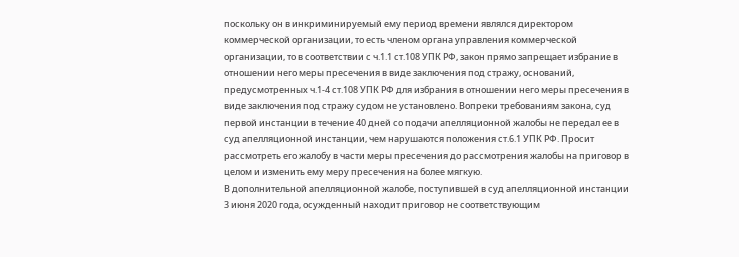поскольку он в инкриминируемый ему период времени являлся директором коммерческой организации, то есть членом органа управления коммерческой организации, то в соответствии с ч.1.1 ст.108 УПК РФ, закон прямо запрещает избрание в отношении него меры пресечения в виде заключения под стражу, оснований, предусмотренных ч.1-4 ст.108 УПК РФ для избрания в отношении него меры пресечения в виде заключения под стражу судом не установлено. Вопреки требованиям закона, суд первой инстанции в течение 40 дней со подачи апелляционной жалобы не передал ее в суд апелляционной инстанции, чем нарушаются положения ст.6.1 УПК РФ. Просит рассмотреть его жалобу в части меры пресечения до рассмотрения жалобы на приговор в целом и изменить ему меру пресечения на более мягкую.
В дополнительной апелляционной жалобе, поступившей в суд апелляционной инстанции 3 июня 2020 года, осужденный находит приговор не соответствующим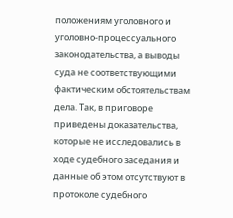положениям уголовного и уголовно-процессуального законодательства, а выводы суда не соответствующими фактическим обстоятельствам дела. Так, в приговоре приведены доказательства, которые не исследовались в ходе судебного заседания и данные об этом отсутствуют в протоколе судебного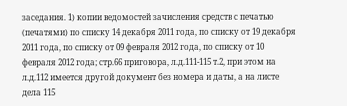заседания. 1) копии ведомостей зачисления средств с печатью (печатями) по списку 14 декабря 2011 года, по списку от 19 декабря 2011 года, по списку от 09 февраля 2012 года, по списку от 10 февраля 2012 года; стр.66 приговора, л.д.111-115 т.2, при этом на л.д.112 имеется другой документ без номера и даты, а на листе дела 115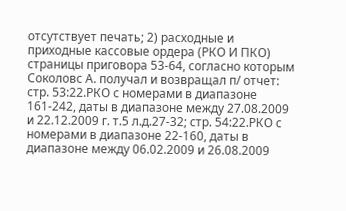отсутствует печать; 2) расходные и приходные кассовые ордера (РКО И ПКО) страницы приговора 53-64, согласно которым Соколовс А. получал и возвращал п/ отчет: стр. 53:22.РКО с номерами в диапазоне 161-242, даты в диапазоне между 27.08.2009 и 22.12.2009 г. т.5 л.д.27-32; стр. 54:22.РКО с номерами в диапазоне 22-160, даты в диапазоне между 06.02.2009 и 26.08.2009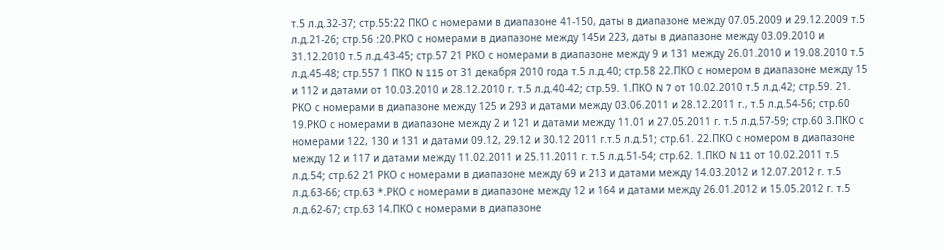т.5 л.д.32-37; стр.55:22 ПКО с номерами в диапазоне 41-150, даты в диапазоне между 07.05.2009 и 29.12.2009 т.5 л.д.21-26; стр.56 :20.РКО с номерами в диапазоне между 145и 223, даты в диапазоне между 03.09.2010 и 31.12.2010 т.5 л.д.43-45; стр.57 21 РКО с номерами в диапазоне между 9 и 131 между 26.01.2010 и 19.08.2010 т.5 л.д.45-48; стр.557 1 ПКО N 115 от 31 декабря 2010 года т.5 л.д.40; стр.58 22.ПКО с номером в диапазоне между 15 и 112 и датами от 10.03.2010 и 28.12.2010 г. т.5 л.д.40-42; стр.59. 1.ПКО N 7 от 10.02.2010 т.5 л.д.42; стр.59. 21. РКО с номерами в диапазоне между 125 и 293 и датами между 03.06.2011 и 28.12.2011 г., т.5 л.д.54-56; стр.60 19.РКО с номерами в диапазоне между 2 и 121 и датами между 11.01 и 27.05.2011 г. т.5 л.д.57-59; стр.60 3.ПКО с номерами 122, 130 и 131 и датами 09.12, 29.12 и 30.12 2011 г.т.5 л.д.51; стр.61. 22.ПКО с номером в диапазоне между 12 и 117 и датами между 11.02.2011 и 25.11.2011 г. т.5 л.д.51-54; стр.62. 1.ПКО N 11 от 10.02.2011 т.5 л.д.54; стр.62 21 РКО с номерами в диапазоне между 69 и 213 и датами между 14.03.2012 и 12.07.2012 г. т.5 л.д.63-66; стр.63 *.РКО с номерами в диапазоне между 12 и 164 и датами между 26.01.2012 и 15.05.2012 г. т.5 л.д.62-67; стр.63 14.ПКО с номерами в диапазоне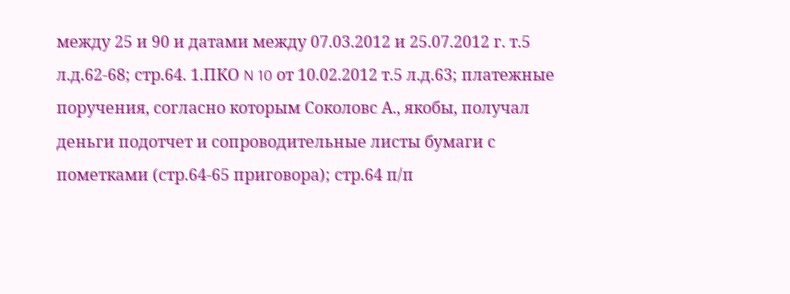между 25 и 90 и датами между 07.03.2012 и 25.07.2012 г. т.5 л.д.62-68; стр.64. 1.ПКО N 10 от 10.02.2012 т.5 л.д.63; платежные поручения, согласно которым Соколовс А., якобы, получал деньги подотчет и сопроводительные листы бумаги с пометками (стр.64-65 приговора); стр.64 п/п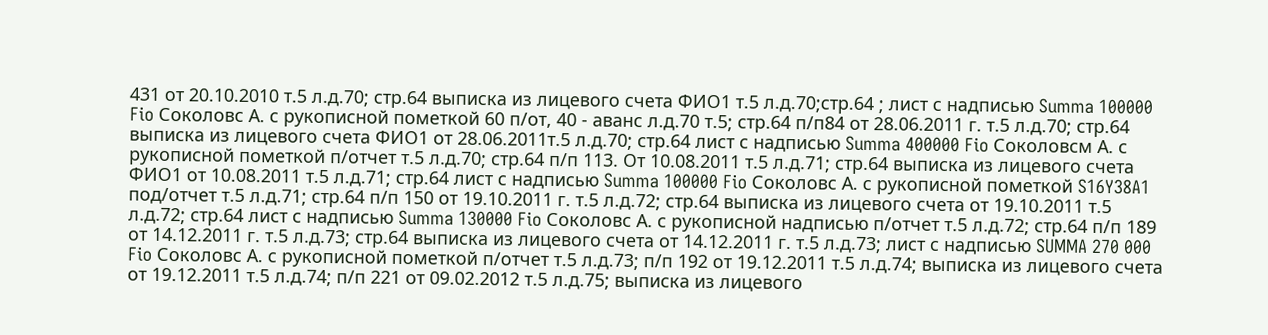431 от 20.10.2010 т.5 л.д.70; стр.64 выписка из лицевого счета ФИО1 т.5 л.д.70;стр.64 ; лист с надписью Summa 100000 Fio Соколовс А. с рукописной пометкой 60 п/от, 40 - аванс л.д.70 т.5; стр.64 п/п84 от 28.06.2011 г. т.5 л.д.70; стр.64 выписка из лицевого счета ФИО1 от 28.06.2011т.5 л.д.70; стр.64 лист с надписью Summa 400000 Fio Соколовсм А. с рукописной пометкой п/отчет т.5 л.д.70; стр.64 п/п 113. От 10.08.2011 т.5 л.д.71; стр.64 выписка из лицевого счета ФИО1 от 10.08.2011 т.5 л.д.71; стр.64 лист с надписью Summa 100000 Fio Соколовс А. с рукописной пометкой S16Y38A1 под/отчет т.5 л.д.71; стр.64 п/п 150 от 19.10.2011 г. т.5 л.д.72; стр.64 выписка из лицевого счета от 19.10.2011 т.5 л.д.72; стр.64 лист с надписью Summa 130000 Fio Соколовс А. с рукописной надписью п/отчет т.5 л.д.72; стр.64 п/п 189 от 14.12.2011 г. т.5 л.д.73; стр.64 выписка из лицевого счета от 14.12.2011 г. т.5 л.д.73; лист с надписью SUMMA 270 000 Fio Соколовс А. с рукописной пометкой п/отчет т.5 л.д.73; п/п 192 от 19.12.2011 т.5 л.д.74; выписка из лицевого счета от 19.12.2011 т.5 л.д.74; п/п 221 от 09.02.2012 т.5 л.д.75; выписка из лицевого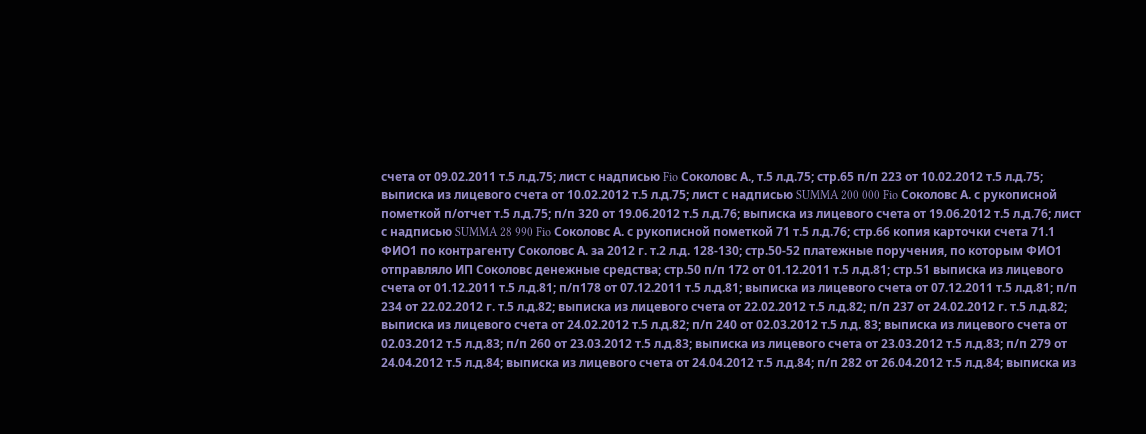счета от 09.02.2011 т.5 л.д.75; лист с надписью Fio Соколовс А., т.5 л.д.75; стр.65 п/п 223 от 10.02.2012 т.5 л.д.75; выписка из лицевого счета от 10.02.2012 т.5 л.д.75; лист с надписью SUMMA 200 000 Fio Соколовс А. с рукописной пометкой п/отчет т.5 л.д.75; п/п 320 от 19.06.2012 т.5 л.д.76; выписка из лицевого счета от 19.06.2012 т.5 л.д.76; лист с надписью SUMMA 28 990 Fio Соколовс А. с рукописной пометкой 71 т.5 л.д.76; стр.66 копия карточки счета 71.1 ФИО1 по контрагенту Соколовс А. за 2012 г. т.2 л.д. 128-130; стр.50-52 платежные поручения, по которым ФИО1 отправляло ИП Соколовс денежные средства; стр.50 п/п 172 от 01.12.2011 т.5 л.д.81; стр.51 выписка из лицевого счета от 01.12.2011 т.5 л.д.81; п/п178 от 07.12.2011 т.5 л.д.81; выписка из лицевого счета от 07.12.2011 т.5 л.д.81; п/п 234 от 22.02.2012 г. т.5 л.д.82; выписка из лицевого счета от 22.02.2012 т.5 л.д.82; п/п 237 от 24.02.2012 г. т.5 л.д.82; выписка из лицевого счета от 24.02.2012 т.5 л.д.82; п/п 240 от 02.03.2012 т.5 л.д. 83; выписка из лицевого счета от 02.03.2012 т.5 л.д.83; п/п 260 от 23.03.2012 т.5 л.д.83; выписка из лицевого счета от 23.03.2012 т.5 л.д.83; п/п 279 от 24.04.2012 т.5 л.д.84; выписка из лицевого счета от 24.04.2012 т.5 л.д.84; п/п 282 от 26.04.2012 т.5 л.д.84; выписка из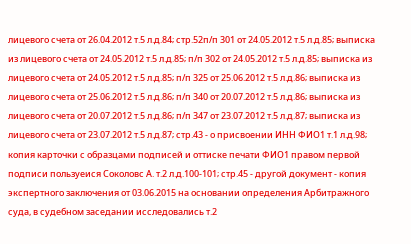лицевого счета от 26.04.2012 т.5 л.д.84; стр.52п/п 301 от 24.05.2012 т.5 л.д.85; выписка из лицевого счета от 24.05.2012 т.5 л.д.85; п/п 302 от 24.05.2012 т.5 л.д.85; выписка из лицевого счета от 24.05.2012 т.5 л.д.85; п/п 325 от 25.06.2012 т.5 л.д.86; выписка из лицевого счета от 25.06.2012 т.5 л.д.86; п/п 340 от 20.07.2012 т.5 л.д.86; выписка из лицевого счета от 20.07.2012 т.5 л.д.86; п/п 347 от 23.07.2012 т.5 л.д.87; выписка из лицевого счета от 23.07.2012 т.5 л.д.87; стр.43 - о присвоении ИНН ФИО1 т.1 л.д.98; копия карточки с образцами подписей и оттиске печати ФИО1 правом первой подписи пользуеися Соколовс А. т.2 л.д.100-101; стр.45 - другой документ - копия экспертного заключения от 03.06.2015 на основании определения Арбитражного суда, в судебном заседании исследовались т.2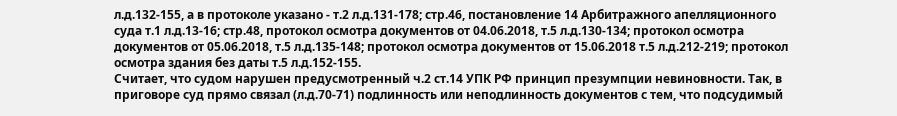л.д.132-155, а в протоколе указано - т.2 л.д.131-178; стр.46, постановление 14 Арбитражного апелляционного суда т.1 л.д.13-16; стр.48, протокол осмотра документов от 04.06.2018, т.5 л.д.130-134; протокол осмотра документов от 05.06.2018, т.5 л.д.135-148; протокол осмотра документов от 15.06.2018 т.5 л.д.212-219; протокол осмотра здания без даты т.5 л.д.152-155.
Считает, что судом нарушен предусмотренный ч.2 ст.14 УПК РФ принцип презумпции невиновности. Так, в приговоре суд прямо связал (л.д.70-71) подлинность или неподлинность документов с тем, что подсудимый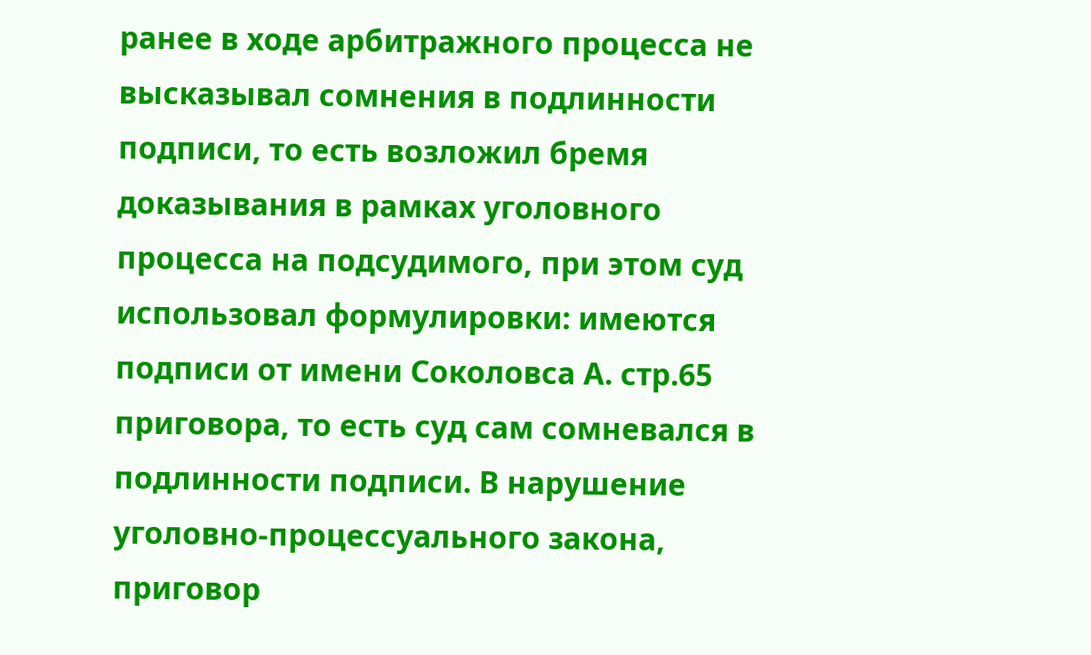ранее в ходе арбитражного процесса не высказывал сомнения в подлинности подписи, то есть возложил бремя доказывания в рамках уголовного процесса на подсудимого, при этом суд использовал формулировки: имеются подписи от имени Соколовса А. стр.65 приговора, то есть суд сам сомневался в подлинности подписи. В нарушение уголовно-процессуального закона, приговор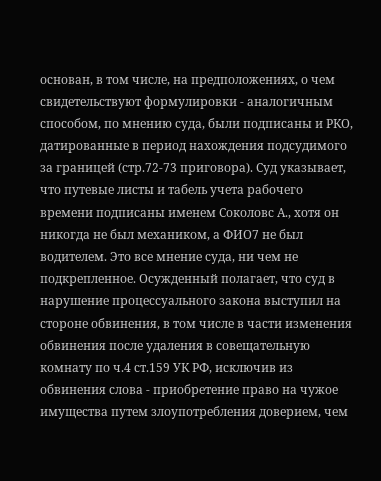основан, в том числе, на предположениях, о чем свидетельствуют формулировки - аналогичным способом, по мнению суда, были подписаны и РКО, датированные в период нахождения подсудимого за границей (стр.72-73 приговора). Суд указывает, что путевые листы и табель учета рабочего времени подписаны именем Соколовс А., хотя он никогда не был механиком, а ФИО7 не был водителем. Это все мнение суда, ни чем не подкрепленное. Осужденный полагает, что суд в нарушение процессуального закона выступил на стороне обвинения, в том числе в части изменения обвинения после удаления в совещательную комнату по ч.4 ст.159 УК РФ, исключив из обвинения слова - приобретение право на чужое имущества путем злоупотребления доверием, чем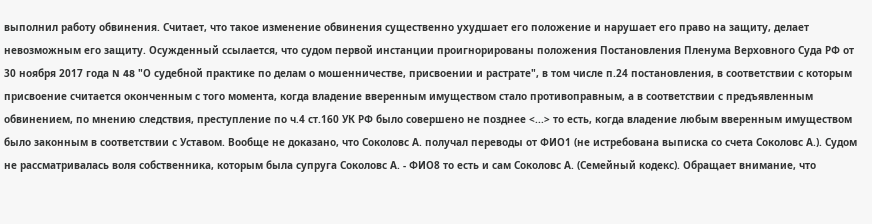выполнил работу обвинения. Считает, что такое изменение обвинения существенно ухудшает его положение и нарушает его право на защиту, делает невозможным его защиту. Осужденный ссылается, что судом первой инстанции проигнорированы положения Постановления Пленума Верховного Суда РФ от 30 ноября 2017 года N 48 "О судебной практике по делам о мошенничестве, присвоении и растрате", в том числе п.24 постановления, в соответствии с которым присвоение считается оконченным с того момента, когда владение вверенным имуществом стало противоправным, а в соответствии с предъявленным обвинением, по мнению следствия, преступление по ч.4 ст.160 УК РФ было совершено не позднее <...> то есть, когда владение любым вверенным имуществом было законным в соответствии с Уставом. Вообще не доказано, что Соколовс А. получал переводы от ФИО1 (не истребована выписка со счета Соколовс А.). Судом не рассматривалась воля собственника, которым была супруга Соколовс А. - ФИО8 то есть и сам Соколовс А. (Семейный кодекс). Обращает внимание, что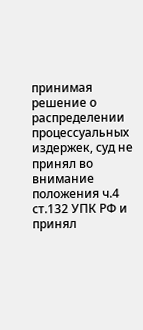принимая решение о распределении процессуальных издержек, суд не принял во внимание положения ч.4 ст.132 УПК РФ и принял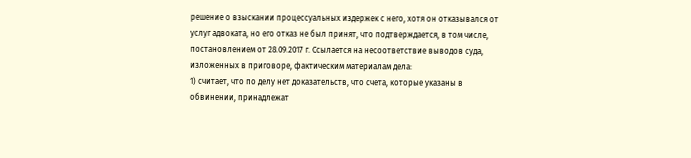решение о взыскании процессуальных издержек с него, хотя он отказывался от услуг адвоката, но его отказ не был принят, что подтверждается, в том числе, постановлением от 28.09.2017 г. Ссылается на несоответствие выводов суда, изложенных в приговоре, фактическим материалам дела:
1) считает, что по делу нет доказательств, что счета, которые указаны в обвинении, принадлежат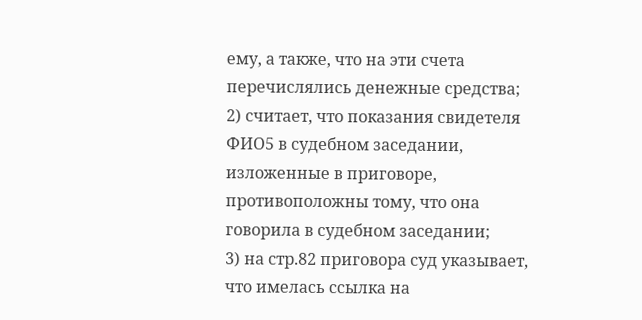ему, а также, что на эти счета перечислялись денежные средства;
2) считает, что показания свидетеля ФИО5 в судебном заседании, изложенные в приговоре, противоположны тому, что она говорила в судебном заседании;
3) на стр.82 приговора суд указывает, что имелась ссылка на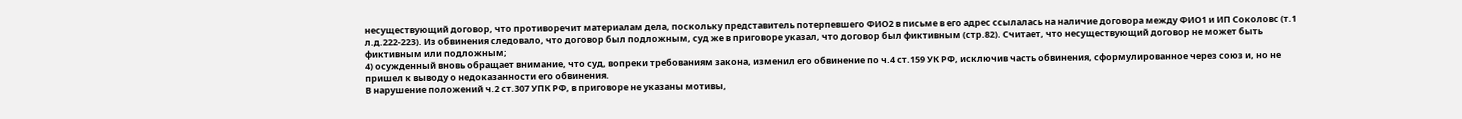несуществующий договор, что противоречит материалам дела, поскольку представитель потерпевшего ФИО2 в письме в его адрес ссылалась на наличие договора между ФИО1 и ИП Соколовс (т.1 л.д.222-223). Из обвинения следовало, что договор был подложным, суд же в приговоре указал, что договор был фиктивным (стр.82). Считает, что несуществующий договор не может быть фиктивным или подложным;
4) осужденный вновь обращает внимание, что суд, вопреки требованиям закона, изменил его обвинение по ч.4 ст.159 УК РФ, исключив часть обвинения, сформулированное через союз и, но не пришел к выводу о недоказанности его обвинения.
В нарушение положений ч.2 ст.307 УПК РФ, в приговоре не указаны мотивы,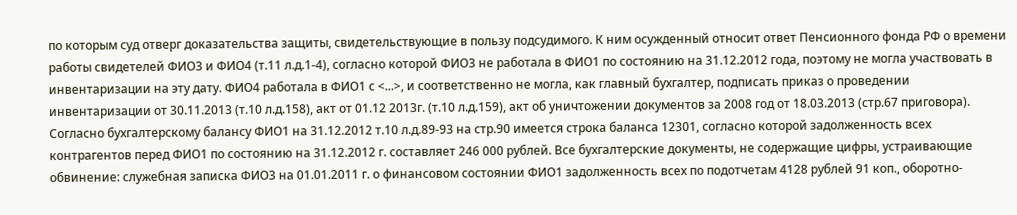по которым суд отверг доказательства защиты, свидетельствующие в пользу подсудимого. К ним осужденный относит ответ Пенсионного фонда РФ о времени работы свидетелей ФИО3 и ФИО4 (т.11 л.д.1-4), согласно которой ФИО3 не работала в ФИО1 по состоянию на 31.12.2012 года, поэтому не могла участвовать в инвентаризации на эту дату. ФИО4 работала в ФИО1 с <...>, и соответственно не могла, как главный бухгалтер, подписать приказ о проведении инвентаризации от 30.11.2013 (т.10 л.д.158), акт от 01.12 2013г. (т.10 л.д.159), акт об уничтожении документов за 2008 год от 18.03.2013 (стр.67 приговора). Согласно бухгалтерскому балансу ФИО1 на 31.12.2012 т.10 л.д.89-93 на стр.90 имеется строка баланса 12301, согласно которой задолженность всех контрагентов перед ФИО1 по состоянию на 31.12.2012 г. составляет 246 000 рублей. Все бухгалтерские документы, не содержащие цифры, устраивающие обвинение: служебная записка ФИО3 на 01.01.2011 г. о финансовом состоянии ФИО1 задолженность всех по подотчетам 4128 рублей 91 коп., оборотно-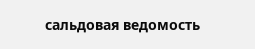сальдовая ведомость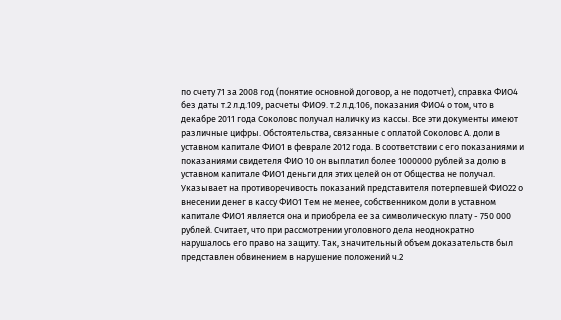по счету 71 за 2008 год (понятие основной договор, а не подотчет), справка ФИО4 без даты т.2 л.д.109, расчеты ФИО9. т.2 л.д.106, показания ФИО4 о том, что в декабре 2011 года Соколовс получал наличку из кассы. Все эти документы имеют различные цифры. Обстоятельства, связанные с оплатой Соколовс А. доли в уставном капитале ФИО1 в феврале 2012 года. В соответствии с его показаниями и показаниями свидетеля ФИО 10 он выплатил более 1000000 рублей за долю в уставном капитале ФИО1 деньги для этих целей он от Общества не получал. Указывает на противоречивость показаний представителя потерпевшей ФИО22 о внесении денег в кассу ФИО1 Тем не менее, собственником доли в уставном капитале ФИО1 является она и приобрела ее за символическую плату - 750 000 рублей. Считает, что при рассмотрении уголовного дела неоднократно нарушалось его право на защиту. Так, значительный объем доказательств был представлен обвинением в нарушение положений ч.2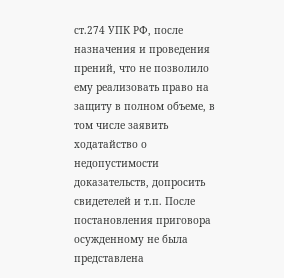ст.274 УПК РФ, после назначения и проведения прений, что не позволило ему реализовать право на защиту в полном объеме, в том числе заявить ходатайство о недопустимости доказательств, допросить свидетелей и т.п. После постановления приговора осужденному не была представлена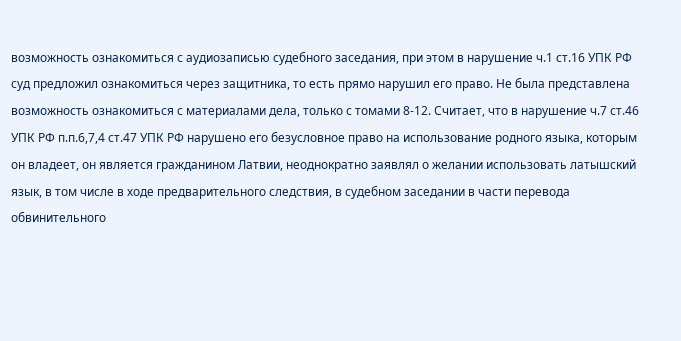возможность ознакомиться с аудиозаписью судебного заседания, при этом в нарушение ч.1 ст.16 УПК РФ суд предложил ознакомиться через защитника, то есть прямо нарушил его право. Не была представлена возможность ознакомиться с материалами дела, только с томами 8-12. Считает, что в нарушение ч.7 ст.46 УПК РФ п.п.6,7,4 ст.47 УПК РФ нарушено его безусловное право на использование родного языка, которым он владеет, он является гражданином Латвии, неоднократно заявлял о желании использовать латышский язык, в том числе в ходе предварительного следствия, в судебном заседании в части перевода обвинительного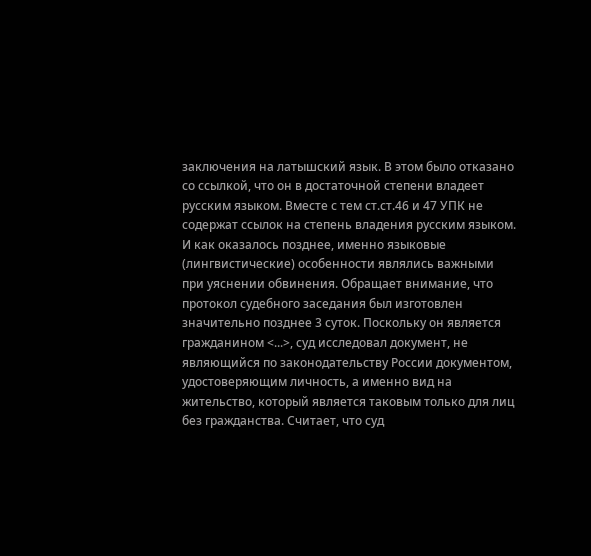заключения на латышский язык. В этом было отказано со ссылкой, что он в достаточной степени владеет русским языком. Вместе с тем ст.ст.46 и 47 УПК не содержат ссылок на степень владения русским языком. И как оказалось позднее, именно языковые (лингвистические) особенности являлись важными при уяснении обвинения. Обращает внимание, что протокол судебного заседания был изготовлен значительно позднее 3 суток. Поскольку он является гражданином <...>, суд исследовал документ, не являющийся по законодательству России документом, удостоверяющим личность, а именно вид на жительство, который является таковым только для лиц без гражданства. Считает, что суд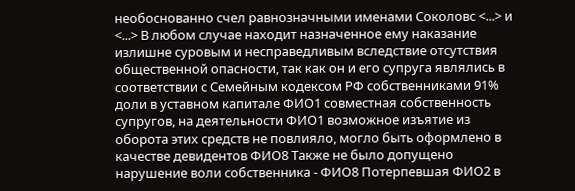необоснованно счел равнозначными именами Соколовс <...> и <...> В любом случае находит назначенное ему наказание излишне суровым и несправедливым вследствие отсутствия общественной опасности, так как он и его супруга являлись в соответствии с Семейным кодексом РФ собственниками 91% доли в уставном капитале ФИО1 совместная собственность супругов, на деятельности ФИО1 возможное изъятие из оборота этих средств не повлияло, могло быть оформлено в качестве девидентов ФИО8 Также не было допущено нарушение воли собственника - ФИО8 Потерпевшая ФИО2 в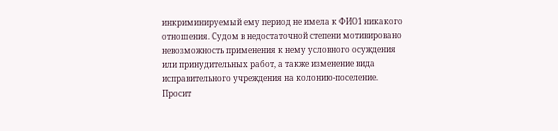инкриминируемый ему период не имела к ФИО1 никакого отношения. Судом в недостаточной степени мотивировано невозможность применения к нему условного осуждения или принудительных работ, а также изменение вида исправительного учреждения на колонию-поселение. Просит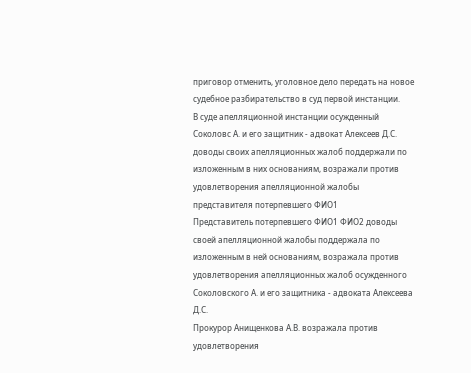приговор отменить, уголовное дело передать на новое судебное разбирательство в суд первой инстанции.
В суде апелляционной инстанции осужденный Соколовс А. и его защитник - адвокат Алексеев Д.С. доводы своих апелляционных жалоб поддержали по изложенным в них основаниям, возражали против удовлетворения апелляционной жалобы представителя потерпевшего ФИО1
Представитель потерпевшего ФИО1 ФИО2 доводы своей апелляционной жалобы поддержала по изложенным в ней основаниям, возражала против удовлетворения апелляционных жалоб осужденного Соколовского А. и его защитника - адвоката Алексеева Д.С.
Прокурор Анищенкова А.В. возражала против удовлетворения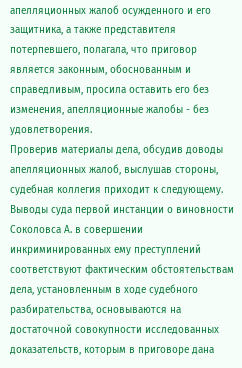апелляционных жалоб осужденного и его защитника, а также представителя потерпевшего, полагала, что приговор является законным, обоснованным и справедливым, просила оставить его без изменения, апелляционные жалобы - без удовлетворения.
Проверив материалы дела, обсудив доводы апелляционных жалоб, выслушав стороны, судебная коллегия приходит к следующему.
Выводы суда первой инстанции о виновности Соколовса А. в совершении инкриминированных ему преступлений соответствуют фактическим обстоятельствам дела, установленным в ходе судебного разбирательства, основываются на достаточной совокупности исследованных доказательств, которым в приговоре дана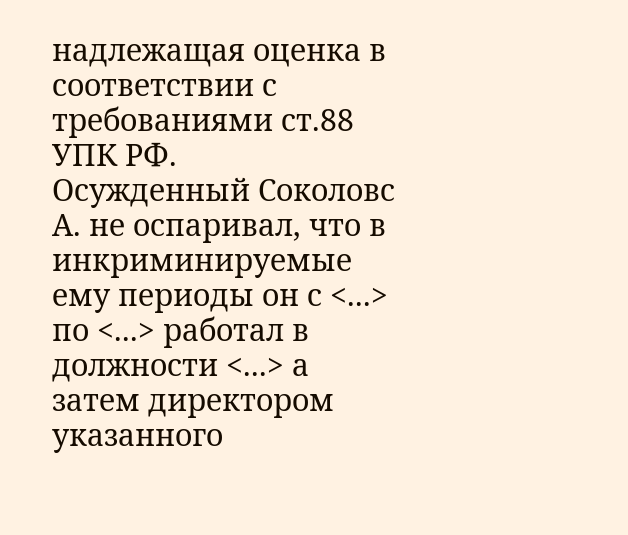надлежащая оценка в соответствии с требованиями ст.88 УПК РФ.
Осужденный Соколовс А. не оспаривал, что в инкриминируемые ему периоды он с <...> по <...> работал в должности <...> а затем директором указанного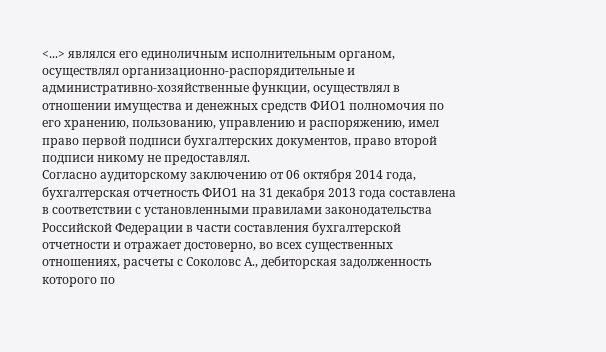<...> являлся его единоличным исполнительным органом, осуществлял организационно-распорядительные и административно-хозяйственные функции, осуществлял в отношении имущества и денежных средств ФИО1 полномочия по его хранению, пользованию, управлению и распоряжению, имел право первой подписи бухгалтерских документов, право второй подписи никому не предоставлял.
Согласно аудиторскому заключению от 06 октября 2014 года, бухгалтерская отчетность ФИО1 на 31 декабря 2013 года составлена в соответствии с установленными правилами законодательства Российской Федерации в части составления бухгалтерской отчетности и отражает достоверно, во всех существенных отношениях, расчеты с Соколовс А., дебиторская задолженность которого по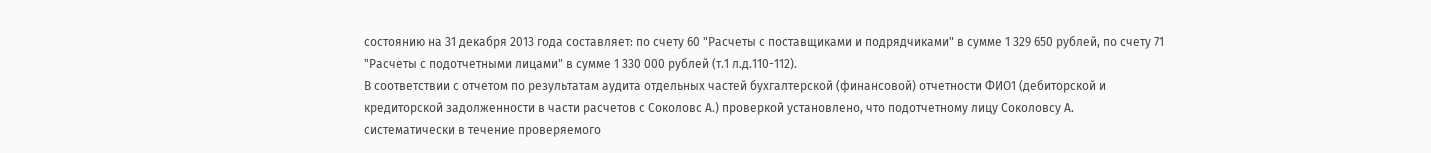состоянию на 31 декабря 2013 года составляет: по счету 60 "Расчеты с поставщиками и подрядчиками" в сумме 1 329 650 рублей, по счету 71 "Расчеты с подотчетными лицами" в сумме 1 330 000 рублей (т.1 л.д.110-112).
В соответствии с отчетом по результатам аудита отдельных частей бухгалтерской (финансовой) отчетности ФИО1 (дебиторской и кредиторской задолженности в части расчетов с Соколовс А.) проверкой установлено, что подотчетному лицу Соколовсу А. систематически в течение проверяемого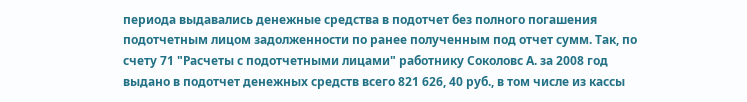периода выдавались денежные средства в подотчет без полного погашения подотчетным лицом задолженности по ранее полученным под отчет сумм. Так, по счету 71 "Расчеты с подотчетными лицами" работнику Соколовс А. за 2008 год выдано в подотчет денежных средств всего 821 626, 40 руб., в том числе из кассы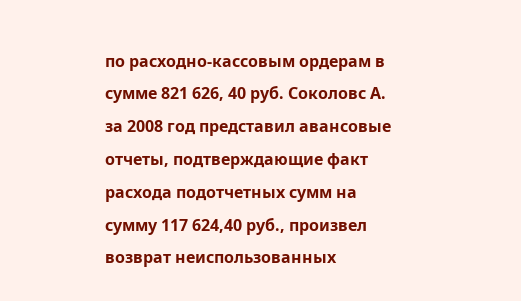по расходно-кассовым ордерам в сумме 821 626, 40 руб. Соколовс А. за 2008 год представил авансовые отчеты, подтверждающие факт расхода подотчетных сумм на сумму 117 624,40 руб., произвел возврат неиспользованных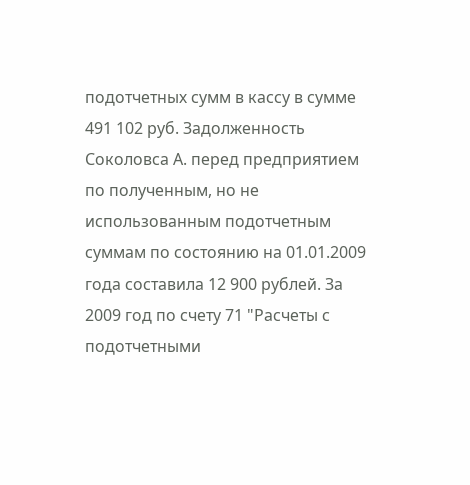подотчетных сумм в кассу в сумме 491 102 руб. Задолженность Соколовса А. перед предприятием по полученным, но не использованным подотчетным суммам по состоянию на 01.01.2009 года составила 12 900 рублей. За 2009 год по счету 71 "Расчеты с подотчетными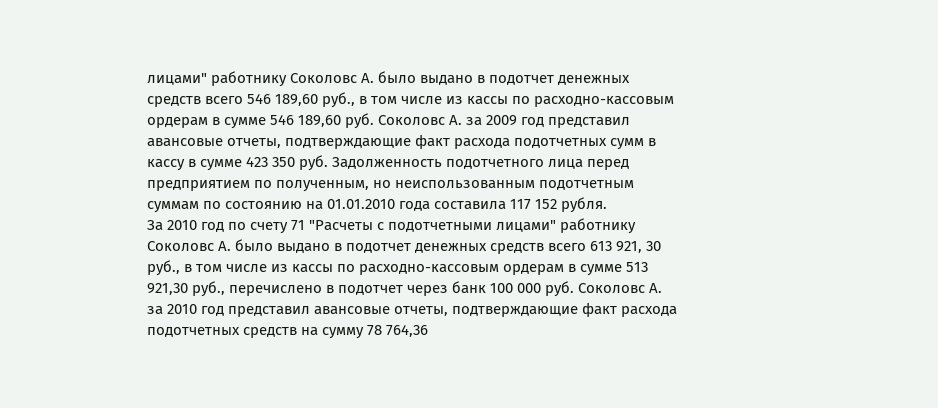лицами" работнику Соколовс А. было выдано в подотчет денежных средств всего 546 189,60 руб., в том числе из кассы по расходно-кассовым ордерам в сумме 546 189,60 руб. Соколовс А. за 2009 год представил авансовые отчеты, подтверждающие факт расхода подотчетных сумм в кассу в сумме 423 350 руб. Задолженность подотчетного лица перед предприятием по полученным, но неиспользованным подотчетным суммам по состоянию на 01.01.2010 года составила 117 152 рубля.
За 2010 год по счету 71 "Расчеты с подотчетными лицами" работнику Соколовс А. было выдано в подотчет денежных средств всего 613 921, 30 руб., в том числе из кассы по расходно-кассовым ордерам в сумме 513 921,30 руб., перечислено в подотчет через банк 100 000 руб. Соколовс А. за 2010 год представил авансовые отчеты, подтверждающие факт расхода подотчетных средств на сумму 78 764,36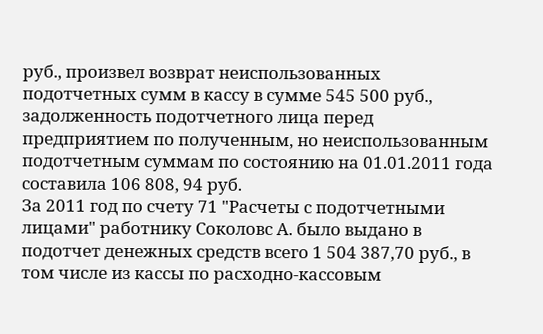руб., произвел возврат неиспользованных подотчетных сумм в кассу в сумме 545 500 руб., задолженность подотчетного лица перед предприятием по полученным, но неиспользованным подотчетным суммам по состоянию на 01.01.2011 года составила 106 808, 94 руб.
За 2011 год по счету 71 "Расчеты с подотчетными лицами" работнику Соколовс А. было выдано в подотчет денежных средств всего 1 504 387,70 руб., в том числе из кассы по расходно-кассовым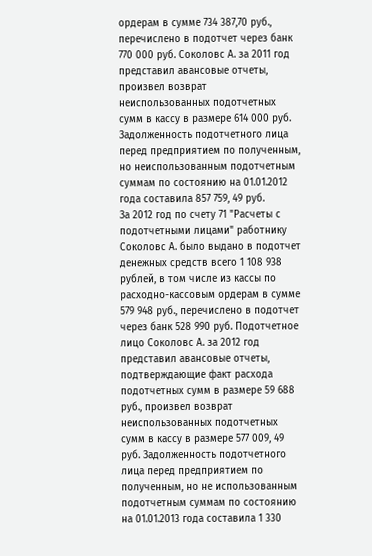ордерам в сумме 734 387,70 руб., перечислено в подотчет через банк 770 000 руб. Соколовс А. за 2011 год представил авансовые отчеты, произвел возврат неиспользованных подотчетных сумм в кассу в размере 614 000 руб. Задолженность подотчетного лица перед предприятием по полученным, но неиспользованным подотчетным суммам по состоянию на 01.01.2012 года составила 857 759, 49 руб.
За 2012 год по счету 71 "Расчеты с подотчетными лицами" работнику Соколовс А. было выдано в подотчет денежных средств всего 1 108 938 рублей, в том числе из кассы по расходно-кассовым ордерам в сумме 579 948 руб., перечислено в подотчет через банк 528 990 руб. Подотчетное лицо Соколовс А. за 2012 год представил авансовые отчеты, подтверждающие факт расхода подотчетных сумм в размере 59 688 руб., произвел возврат неиспользованных подотчетных сумм в кассу в размере 577 009, 49 руб. Задолженность подотчетного лица перед предприятием по полученным, но не использованным подотчетным суммам по состоянию на 01.01.2013 года составила 1 330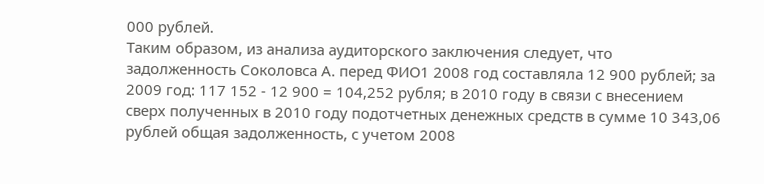000 рублей.
Таким образом, из анализа аудиторского заключения следует, что задолженность Соколовса А. перед ФИО1 2008 год составляла 12 900 рублей; за 2009 год: 117 152 - 12 900 = 104,252 рубля; в 2010 году в связи с внесением сверх полученных в 2010 году подотчетных денежных средств в сумме 10 343,06 рублей общая задолженность, с учетом 2008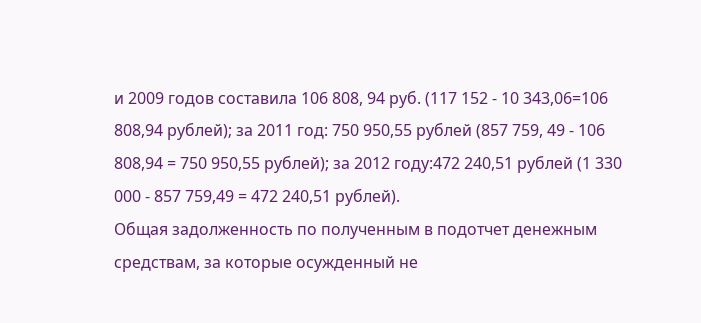и 2009 годов составила 106 808, 94 руб. (117 152 - 10 343,06=106 808,94 рублей); за 2011 год: 750 950,55 рублей (857 759, 49 - 106 808,94 = 750 950,55 рублей); за 2012 году:472 240,51 рублей (1 330 000 - 857 759,49 = 472 240,51 рублей).
Общая задолженность по полученным в подотчет денежным средствам, за которые осужденный не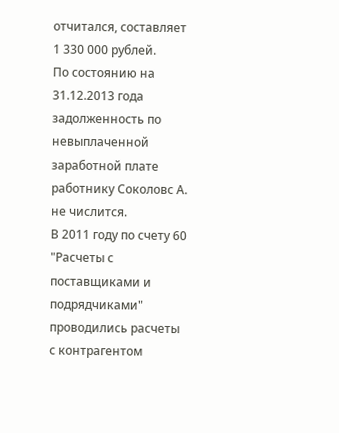отчитался, составляет 1 330 000 рублей.
По состоянию на 31.12.2013 года задолженность по невыплаченной заработной плате работнику Соколовс А. не числится.
В 2011 году по счету 60 "Расчеты с поставщиками и подрядчиками" проводились расчеты с контрагентом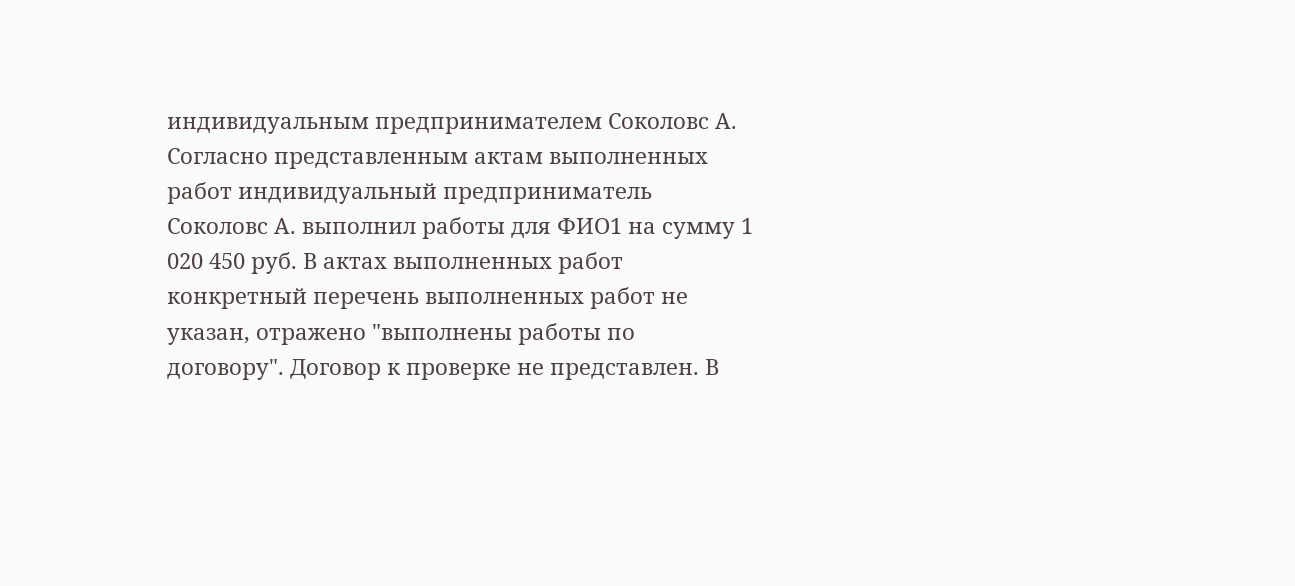индивидуальным предпринимателем Соколовс А.
Согласно представленным актам выполненных работ индивидуальный предприниматель Соколовс А. выполнил работы для ФИО1 на сумму 1 020 450 руб. В актах выполненных работ конкретный перечень выполненных работ не указан, отражено "выполнены работы по договору". Договор к проверке не представлен. В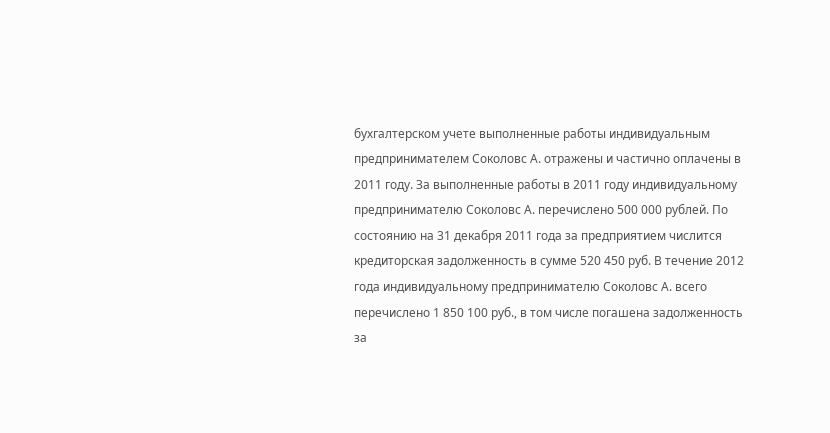бухгалтерском учете выполненные работы индивидуальным предпринимателем Соколовс А. отражены и частично оплачены в 2011 году. За выполненные работы в 2011 году индивидуальному предпринимателю Соколовс А. перечислено 500 000 рублей. По состоянию на 31 декабря 2011 года за предприятием числится кредиторская задолженность в сумме 520 450 руб. В течение 2012 года индивидуальному предпринимателю Соколовс А. всего перечислено 1 850 100 руб., в том числе погашена задолженность за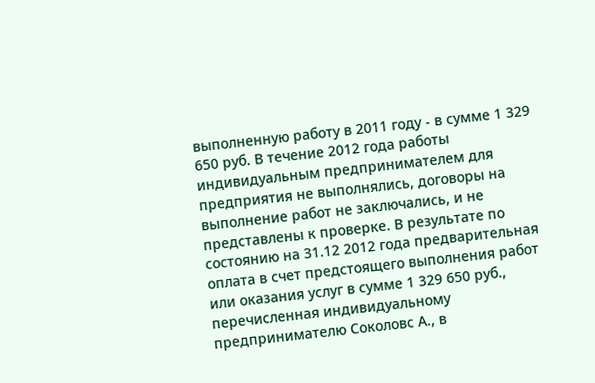выполненную работу в 2011 году - в сумме 1 329 650 руб. В течение 2012 года работы индивидуальным предпринимателем для предприятия не выполнялись, договоры на выполнение работ не заключались, и не представлены к проверке. В результате по состоянию на 31.12 2012 года предварительная оплата в счет предстоящего выполнения работ или оказания услуг в сумме 1 329 650 руб., перечисленная индивидуальному предпринимателю Соколовс А., в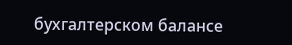бухгалтерском балансе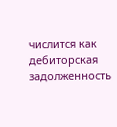числится как дебиторская задолженность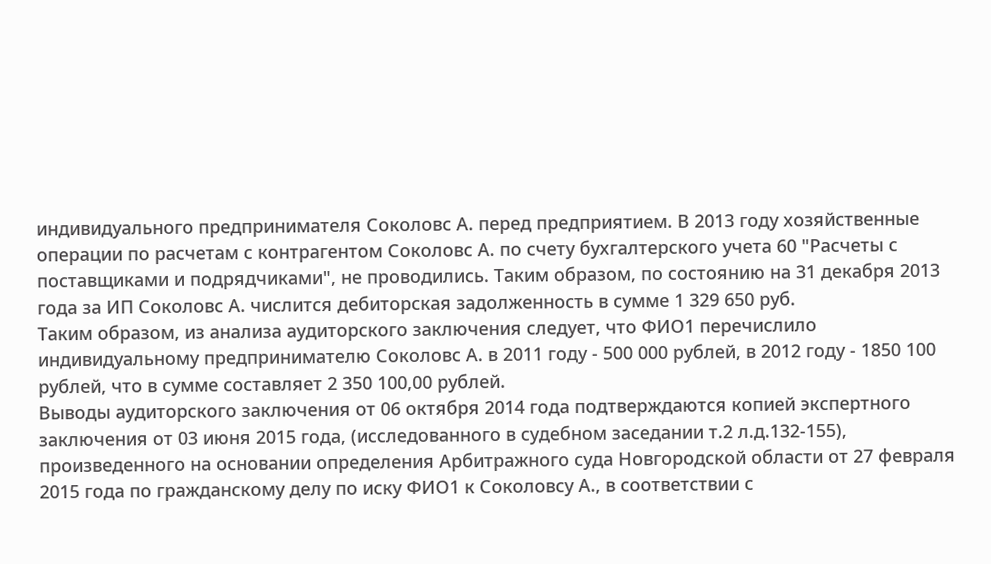индивидуального предпринимателя Соколовс А. перед предприятием. В 2013 году хозяйственные операции по расчетам с контрагентом Соколовс А. по счету бухгалтерского учета 60 "Расчеты с поставщиками и подрядчиками", не проводились. Таким образом, по состоянию на 31 декабря 2013 года за ИП Соколовс А. числится дебиторская задолженность в сумме 1 329 650 руб.
Таким образом, из анализа аудиторского заключения следует, что ФИО1 перечислило индивидуальному предпринимателю Соколовс А. в 2011 году - 500 000 рублей, в 2012 году - 1850 100 рублей, что в сумме составляет 2 350 100,00 рублей.
Выводы аудиторского заключения от 06 октября 2014 года подтверждаются копией экспертного заключения от 03 июня 2015 года, (исследованного в судебном заседании т.2 л.д.132-155), произведенного на основании определения Арбитражного суда Новгородской области от 27 февраля 2015 года по гражданскому делу по иску ФИО1 к Соколовсу А., в соответствии с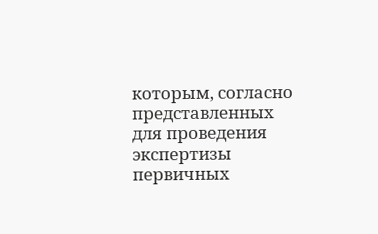которым, согласно представленных для проведения экспертизы первичных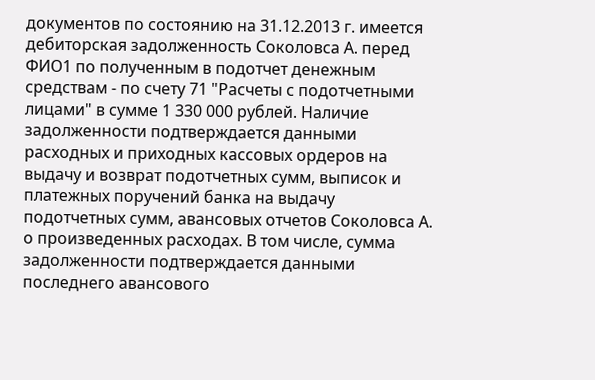документов по состоянию на 31.12.2013 г. имеется дебиторская задолженность Соколовса А. перед ФИО1 по полученным в подотчет денежным средствам - по счету 71 "Расчеты с подотчетными лицами" в сумме 1 330 000 рублей. Наличие задолженности подтверждается данными расходных и приходных кассовых ордеров на выдачу и возврат подотчетных сумм, выписок и платежных поручений банка на выдачу подотчетных сумм, авансовых отчетов Соколовса А. о произведенных расходах. В том числе, сумма задолженности подтверждается данными последнего авансового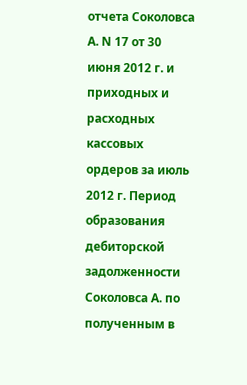отчета Соколовса А. N 17 от 30 июня 2012 г. и приходных и расходных кассовых ордеров за июль 2012 г. Период образования дебиторской задолженности Соколовса А. по полученным в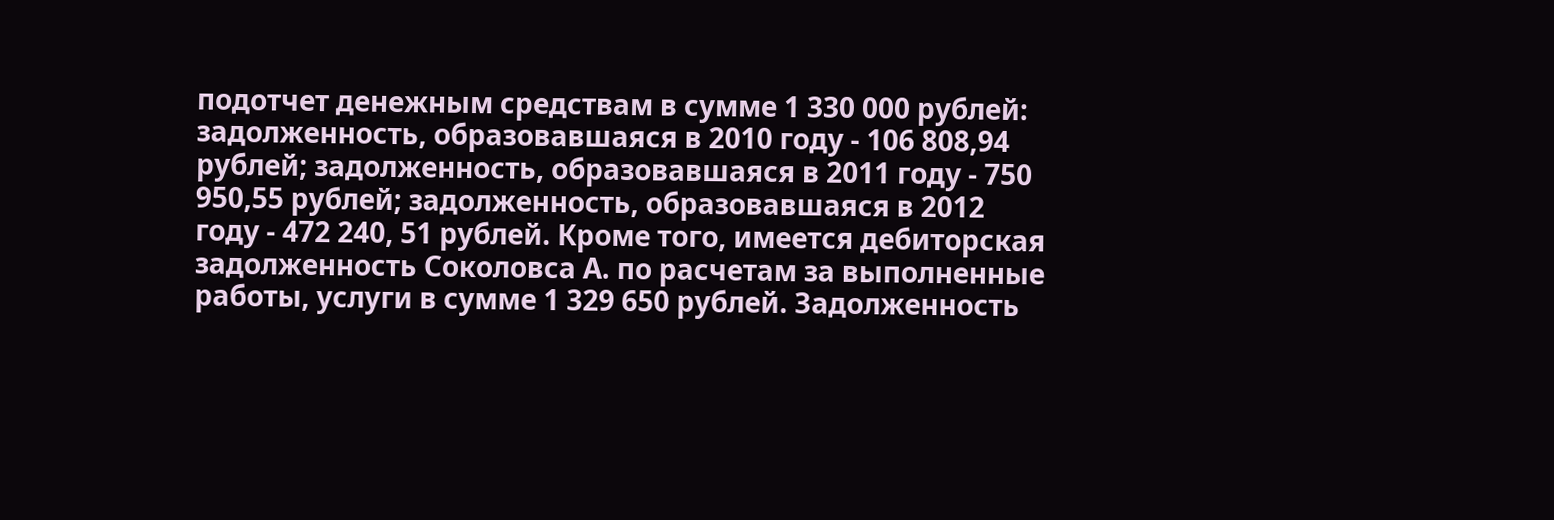подотчет денежным средствам в сумме 1 330 000 рублей: задолженность, образовавшаяся в 2010 году - 106 808,94 рублей; задолженность, образовавшаяся в 2011 году - 750 950,55 рублей; задолженность, образовавшаяся в 2012 году - 472 240, 51 рублей. Кроме того, имеется дебиторская задолженность Соколовса А. по расчетам за выполненные работы, услуги в сумме 1 329 650 рублей. Задолженность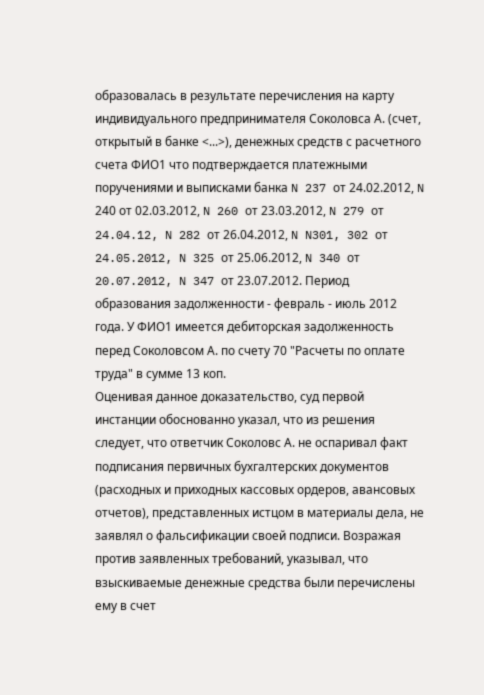образовалась в результате перечисления на карту индивидуального предпринимателя Соколовса А. (счет, открытый в банке <...>), денежных средств с расчетного счета ФИО1 что подтверждается платежными поручениями и выписками банка N 237 от 24.02.2012, N 240 от 02.03.2012, N 260 от 23.03.2012, N 279 от 24.04.12, N 282 от 26.04.2012, N N301, 302 от 24.05.2012, N 325 от 25.06.2012, N 340 от 20.07.2012, N 347 от 23.07.2012. Период образования задолженности - февраль - июль 2012 года. У ФИО1 имеется дебиторская задолженность перед Соколовсом А. по счету 70 "Расчеты по оплате труда" в сумме 13 коп.
Оценивая данное доказательство, суд первой инстанции обоснованно указал, что из решения следует, что ответчик Соколовс А. не оспаривал факт подписания первичных бухгалтерских документов (расходных и приходных кассовых ордеров, авансовых отчетов), представленных истцом в материалы дела, не заявлял о фальсификации своей подписи. Возражая против заявленных требований, указывал, что взыскиваемые денежные средства были перечислены ему в счет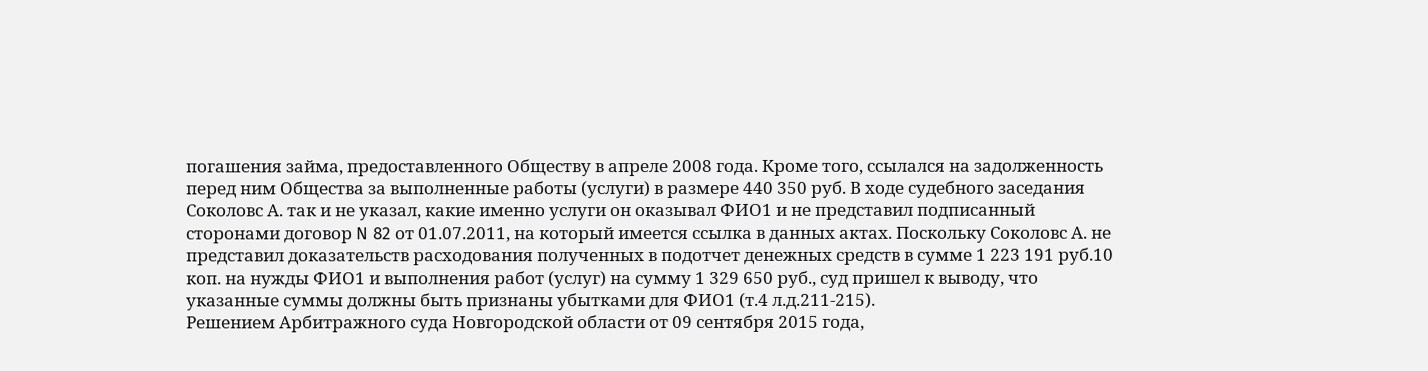погашения займа, предоставленного Обществу в апреле 2008 года. Кроме того, ссылался на задолженность перед ним Общества за выполненные работы (услуги) в размере 440 350 руб. В ходе судебного заседания Соколовс А. так и не указал, какие именно услуги он оказывал ФИО1 и не представил подписанный сторонами договор N 82 от 01.07.2011, на который имеется ссылка в данных актах. Поскольку Соколовс А. не представил доказательств расходования полученных в подотчет денежных средств в сумме 1 223 191 руб.10 коп. на нужды ФИО1 и выполнения работ (услуг) на сумму 1 329 650 руб., суд пришел к выводу, что указанные суммы должны быть признаны убытками для ФИО1 (т.4 л.д.211-215).
Решением Арбитражного суда Новгородской области от 09 сентября 2015 года,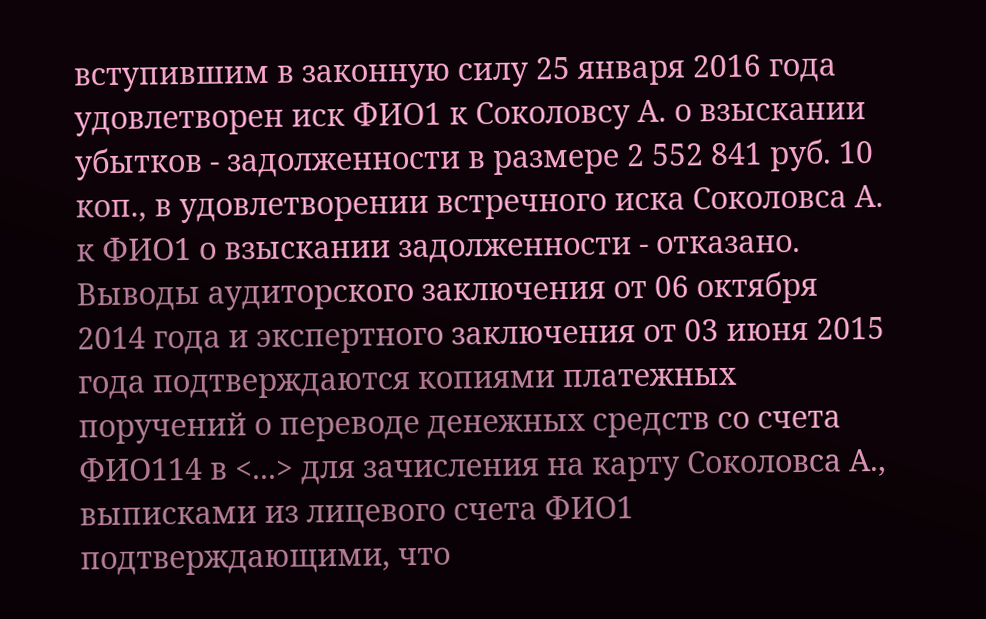вступившим в законную силу 25 января 2016 года удовлетворен иск ФИО1 к Соколовсу А. о взыскании убытков - задолженности в размере 2 552 841 руб. 10 коп., в удовлетворении встречного иска Соколовса А. к ФИО1 о взыскании задолженности - отказано.
Выводы аудиторского заключения от 06 октября 2014 года и экспертного заключения от 03 июня 2015 года подтверждаются копиями платежных поручений о переводе денежных средств со счета ФИО114 в <...> для зачисления на карту Соколовса А., выписками из лицевого счета ФИО1 подтверждающими, что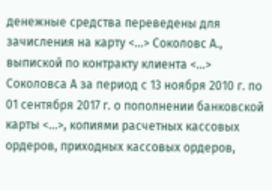денежные средства переведены для зачисления на карту <...> Соколовс А., выпиской по контракту клиента <...> Соколовса А за период с 13 ноября 2010 г. по 01 сентября 2017 г. о пополнении банковской карты <...>, копиями расчетных кассовых ордеров, приходных кассовых ордеров,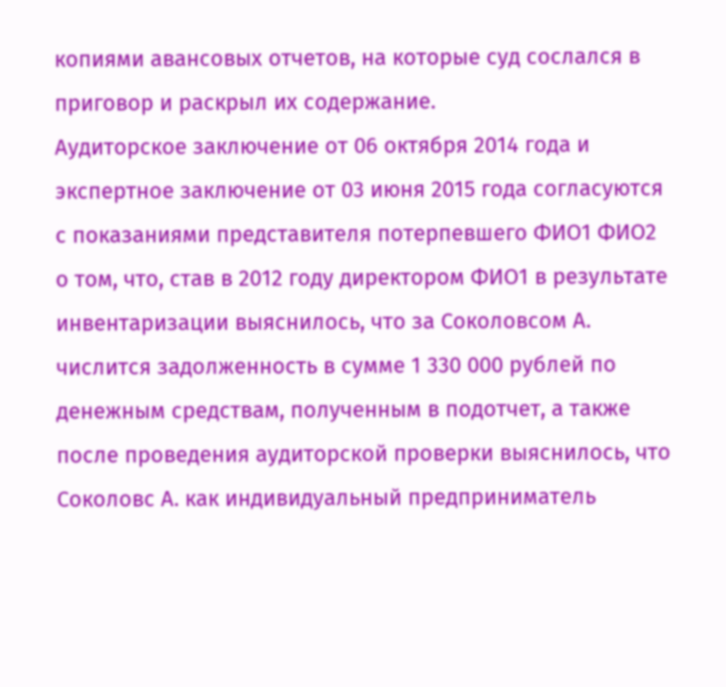копиями авансовых отчетов, на которые суд сослался в приговор и раскрыл их содержание.
Аудиторское заключение от 06 октября 2014 года и экспертное заключение от 03 июня 2015 года согласуются с показаниями представителя потерпевшего ФИО1 ФИО2 о том, что, став в 2012 году директором ФИО1 в результате инвентаризации выяснилось, что за Соколовсом А. числится задолженность в сумме 1 330 000 рублей по денежным средствам, полученным в подотчет, а также после проведения аудиторской проверки выяснилось, что Соколовс А. как индивидуальный предприниматель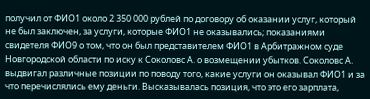получил от ФИО1 около 2 350 000 рублей по договору об оказании услуг, который не был заключен, за услуги, которые ФИО1 не оказывались; показаниями свидетеля ФИО9 о том, что он был представителем ФИО1 в Арбитражном суде Новгородской области по иску к Соколовс А. о возмещении убытков. Соколовс А. выдвигал различные позиции по поводу того, какие услуги он оказывал ФИО1 и за что перечислялись ему деньги. Высказывалась позиция, что это его зарплата,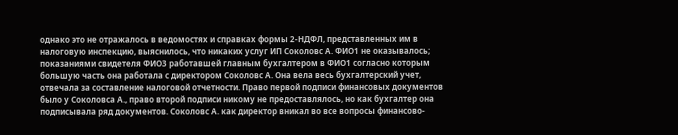однако это не отражалось в ведомостях и справках формы 2-НДФЛ, представленных им в налоговую инспекцию, выяснилось, что никаких услуг ИП Соколовс А. ФИО1 не оказывалось; показаниями свидетеля ФИО3 работавшей главным бухгалтером в ФИО1 согласно которым большую часть она работала с директором Соколовс А. Она вела весь бухгалтерский учет, отвечала за составление налоговой отчетности. Право первой подписи финансовых документов было у Соколовса А., право второй подписи никому не предоставлялось, но как бухгалтер она подписывала ряд документов. Соколовс А. как директор вникал во все вопросы финансово-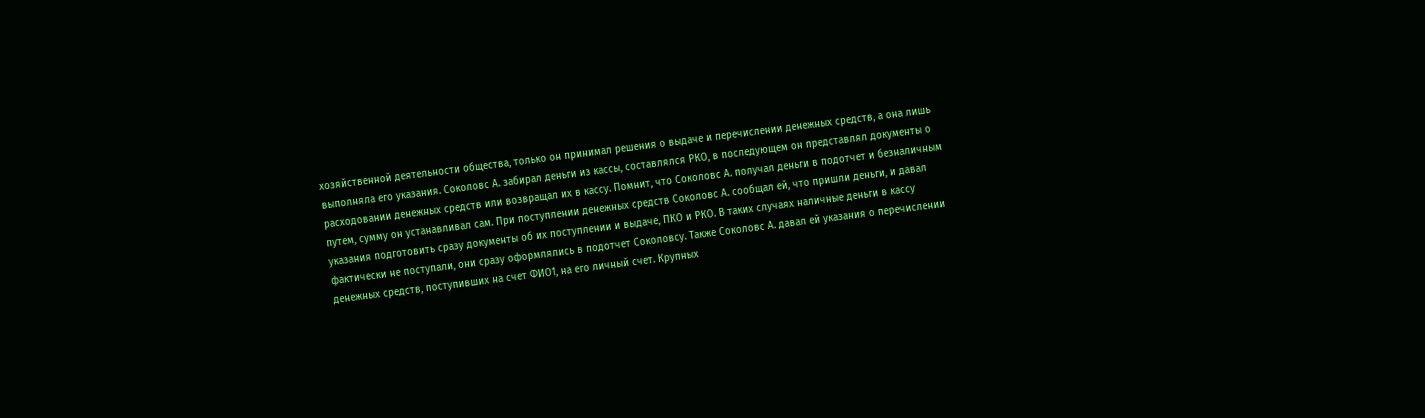хозяйственной деятельности общества, только он принимал решения о выдаче и перечислении денежных средств, а она лишь выполняла его указания. Соколовс А. забирал деньги из кассы, составлялся РКО, в последующем он представлял документы о расходовании денежных средств или возвращал их в кассу. Помнит, что Соколовс А. получал деньги в подотчет и безналичным путем, сумму он устанавливал сам. При поступлении денежных средств Соколовс А. сообщал ей, что пришли деньги, и давал указания подготовить сразу документы об их поступлении и выдаче, ПКО и РКО. В таких случаях наличные деньги в кассу фактически не поступали, они сразу оформлялись в подотчет Соколовсу. Также Соколовс А. давал ей указания о перечислении денежных средств, поступивших на счет ФИО1, на его личный счет. Крупных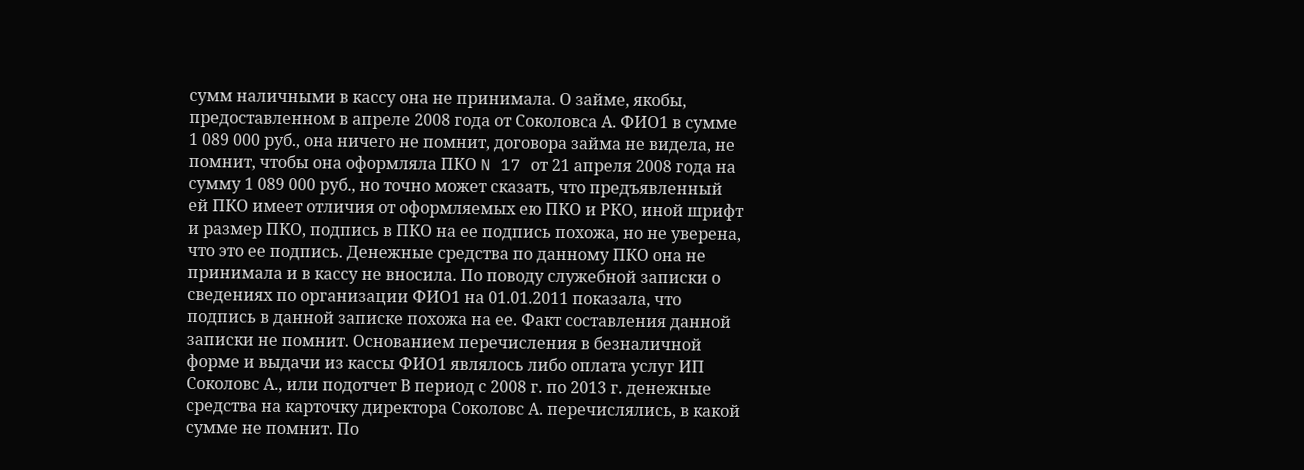сумм наличными в кассу она не принимала. О займе, якобы, предоставленном в апреле 2008 года от Соколовса А. ФИО1 в сумме 1 089 000 руб., она ничего не помнит, договора займа не видела, не помнит, чтобы она оформляла ПКО N 17 от 21 апреля 2008 года на сумму 1 089 000 руб., но точно может сказать, что предъявленный ей ПКО имеет отличия от оформляемых ею ПКО и РКО, иной шрифт и размер ПКО, подпись в ПКО на ее подпись похожа, но не уверена, что это ее подпись. Денежные средства по данному ПКО она не принимала и в кассу не вносила. По поводу служебной записки о сведениях по организации ФИО1 на 01.01.2011 показала, что подпись в данной записке похожа на ее. Факт составления данной записки не помнит. Основанием перечисления в безналичной форме и выдачи из кассы ФИО1 являлось либо оплата услуг ИП Соколовс А., или подотчет В период с 2008 г. по 2013 г. денежные средства на карточку директора Соколовс А. перечислялись, в какой сумме не помнит. По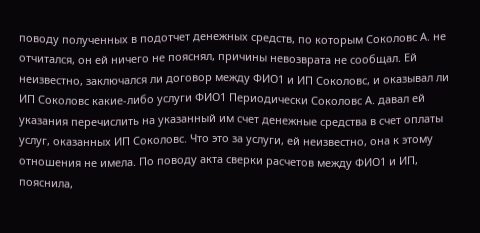поводу полученных в подотчет денежных средств, по которым Соколовс А. не отчитался, он ей ничего не пояснял, причины невозврата не сообщал. Ей неизвестно, заключался ли договор между ФИО1 и ИП Соколовс, и оказывал ли ИП Соколовс какие-либо услуги ФИО1 Периодически Соколовс А. давал ей указания перечислить на указанный им счет денежные средства в счет оплаты услуг, оказанных ИП Соколовс. Что это за услуги, ей неизвестно, она к этому отношения не имела. По поводу акта сверки расчетов между ФИО1 и ИП, пояснила,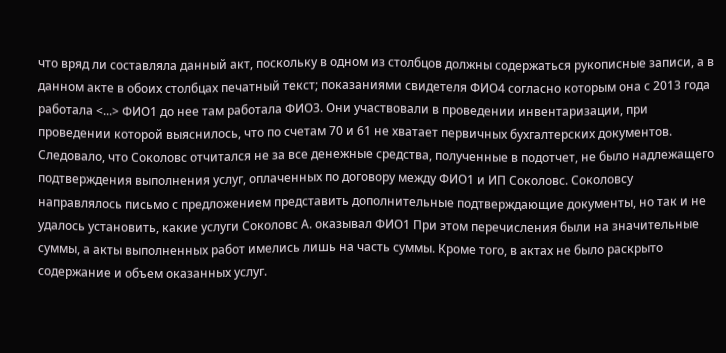что вряд ли составляла данный акт, поскольку в одном из столбцов должны содержаться рукописные записи, а в данном акте в обоих столбцах печатный текст; показаниями свидетеля ФИО4 согласно которым она с 2013 года работала <...> ФИО1 до нее там работала ФИО3. Они участвовали в проведении инвентаризации, при проведении которой выяснилось, что по счетам 70 и 61 не хватает первичных бухгалтерских документов. Следовало, что Соколовс отчитался не за все денежные средства, полученные в подотчет, не было надлежащего подтверждения выполнения услуг, оплаченных по договору между ФИО1 и ИП Соколовс. Соколовсу направлялось письмо с предложением представить дополнительные подтверждающие документы, но так и не удалось установить, какие услуги Соколовс А. оказывал ФИО1 При этом перечисления были на значительные суммы, а акты выполненных работ имелись лишь на часть суммы. Кроме того, в актах не было раскрыто содержание и объем оказанных услуг.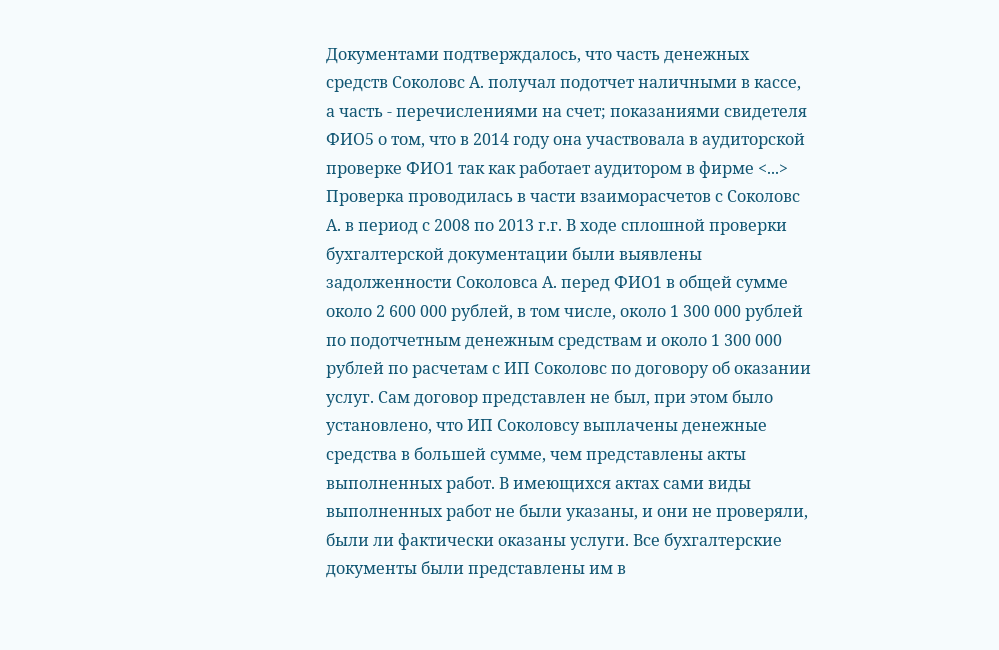Документами подтверждалось, что часть денежных средств Соколовс А. получал подотчет наличными в кассе, а часть - перечислениями на счет; показаниями свидетеля ФИО5 о том, что в 2014 году она участвовала в аудиторской проверке ФИО1 так как работает аудитором в фирме <...> Проверка проводилась в части взаиморасчетов с Соколовс А. в период с 2008 по 2013 г.г. В ходе сплошной проверки бухгалтерской документации были выявлены задолженности Соколовса А. перед ФИО1 в общей сумме около 2 600 000 рублей, в том числе, около 1 300 000 рублей по подотчетным денежным средствам и около 1 300 000 рублей по расчетам с ИП Соколовс по договору об оказании услуг. Сам договор представлен не был, при этом было установлено, что ИП Соколовсу выплачены денежные средства в большей сумме, чем представлены акты выполненных работ. В имеющихся актах сами виды выполненных работ не были указаны, и они не проверяли, были ли фактически оказаны услуги. Все бухгалтерские документы были представлены им в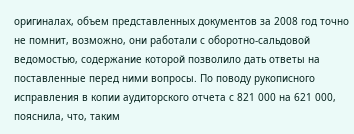оригиналах, объем представленных документов за 2008 год точно не помнит, возможно, они работали с оборотно-сальдовой ведомостью, содержание которой позволило дать ответы на поставленные перед ними вопросы. По поводу рукописного исправления в копии аудиторского отчета с 821 000 на 621 000, пояснила, что, таким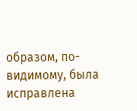образом, по-видимому, была исправлена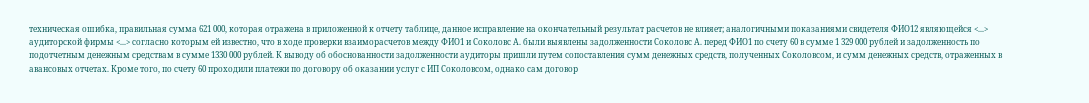техническая ошибка, правильная сумма 621 000, которая отражена в приложенной к отчету таблице, данное исправление на окончательный результат расчетов не влияет; аналогичными показаниями свидетеля ФИО12 являющейся <...> аудиторской фирмы <...> согласно которым ей известно, что в ходе проверки взаиморасчетов между ФИО1 и Соколовс А. были выявлены задолженности Соколовс А. перед ФИО1 по счету 60 в сумме 1 329 000 рублей и задолженность по подотчетным денежным средствам в сумме 1330 000 рублей. К выводу об обоснованности задолженности аудиторы пришли путем сопоставления сумм денежных средств, полученных Соколовсом, и сумм денежных средств, отраженных в авансовых отчетах. Кроме того, по счету 60 проходили платежи по договору об оказании услуг с ИП Соколовсом, однако сам договор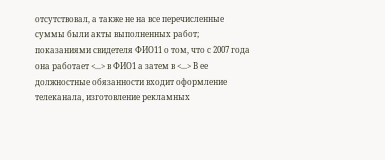отсутствовал, а также не на все перечисленные суммы были акты выполненных работ; показаниями свидетеля ФИО11 о том, что с 2007 года она работает <...> в ФИО1 а затем в <...> В ее должностные обязанности входит оформление телеканала, изготовление рекламных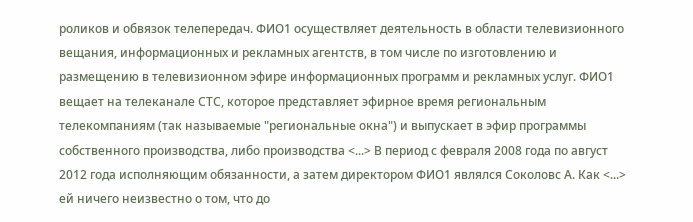роликов и обвязок телепередач. ФИО1 осуществляет деятельность в области телевизионного вещания, информационных и рекламных агентств, в том числе по изготовлению и размещению в телевизионном эфире информационных программ и рекламных услуг. ФИО1 вещает на телеканале СТС, которое представляет эфирное время региональным телекомпаниям (так называемые "региональные окна") и выпускает в эфир программы собственного производства, либо производства <...> В период с февраля 2008 года по август 2012 года исполняющим обязанности, а затем директором ФИО1 являлся Соколовс А. Как <...> ей ничего неизвестно о том, что до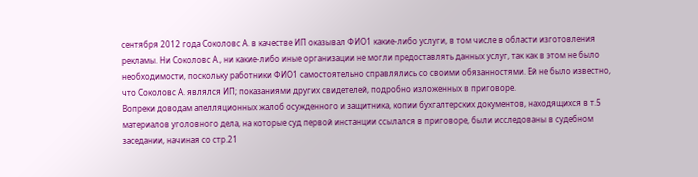сентября 2012 года Соколовс А. в качестве ИП оказывал ФИО1 какие-либо услуги, в том числе в области изготовления рекламы. Ни Соколовс А., ни какие-либо иные организации не могли предоставлять данных услуг, так как в этом не было необходимости, поскольку работники ФИО1 самостоятельно справлялись со своими обязанностями. Ей не было известно, что Соколовс А. являлся ИП; показаниями других свидетелей, подробно изложенных в приговоре.
Вопреки доводам апелляционных жалоб осужденного и защитника, копии бухгалтерских документов, находящихся в т.5 материалов уголовного дела, на которые суд первой инстанции ссылался в приговоре, были исследованы в судебном заседании, начиная со стр.21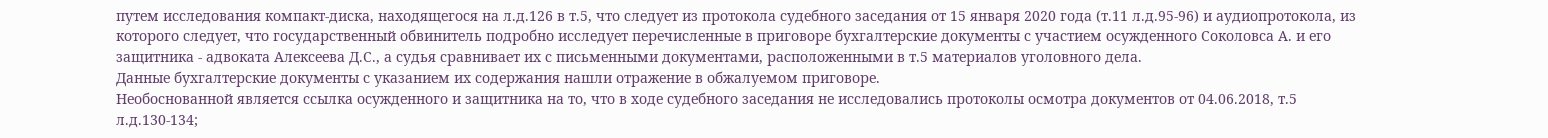путем исследования компакт-диска, находящегося на л.д.126 в т.5, что следует из протокола судебного заседания от 15 января 2020 года (т.11 л.д.95-96) и аудиопротокола, из которого следует, что государственный обвинитель подробно исследует перечисленные в приговоре бухгалтерские документы с участием осужденного Соколовса А. и его защитника - адвоката Алексеева Д.С., а судья сравнивает их с письменными документами, расположенными в т.5 материалов уголовного дела.
Данные бухгалтерские документы с указанием их содержания нашли отражение в обжалуемом приговоре.
Необоснованной является ссылка осужденного и защитника на то, что в ходе судебного заседания не исследовались протоколы осмотра документов от 04.06.2018, т.5 л.д.130-134;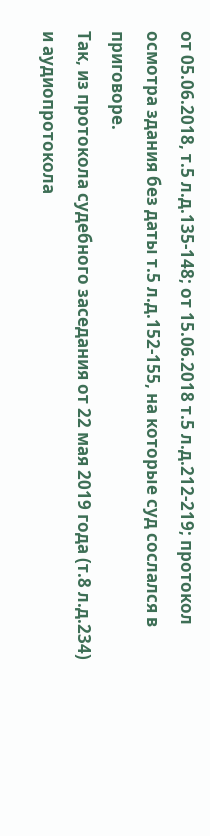от 05.06.2018, т.5 л.д.135-148; от 15.06.2018 т.5 л.д.212-219; протокол осмотра здания без даты т.5 л.д.152-155, на которые суд сослался в приговоре.
Так, из протокола судебного заседания от 22 мая 2019 года (т.8 л.д.234) и аудиопротокола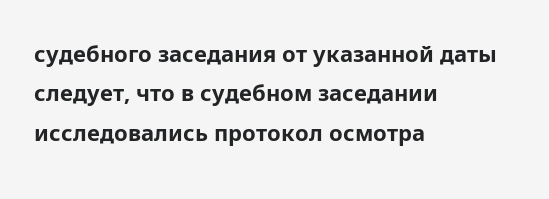судебного заседания от указанной даты следует, что в судебном заседании исследовались протокол осмотра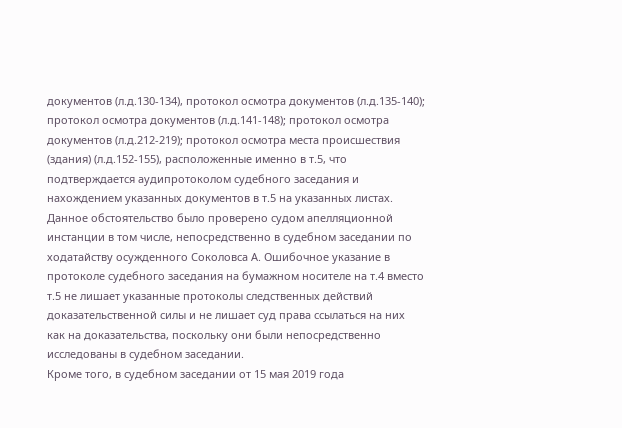документов (л.д.130-134), протокол осмотра документов (л.д.135-140); протокол осмотра документов (л.д.141-148); протокол осмотра документов (л.д.212-219); протокол осмотра места происшествия (здания) (л.д.152-155), расположенные именно в т.5, что подтверждается аудипротоколом судебного заседания и нахождением указанных документов в т.5 на указанных листах. Данное обстоятельство было проверено судом апелляционной инстанции в том числе, непосредственно в судебном заседании по ходатайству осужденного Соколовса А. Ошибочное указание в протоколе судебного заседания на бумажном носителе на т.4 вместо т.5 не лишает указанные протоколы следственных действий доказательственной силы и не лишает суд права ссылаться на них как на доказательства, поскольку они были непосредственно исследованы в судебном заседании.
Кроме того, в судебном заседании от 15 мая 2019 года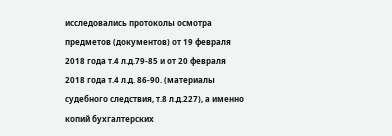исследовались протоколы осмотра предметов (документов) от 19 февраля 2018 года т.4 л.д.79-85 и от 20 февраля 2018 года т.4 л.д. 86-90. (материалы судебного следствия, т.8 л.д.227), а именно копий бухгалтерских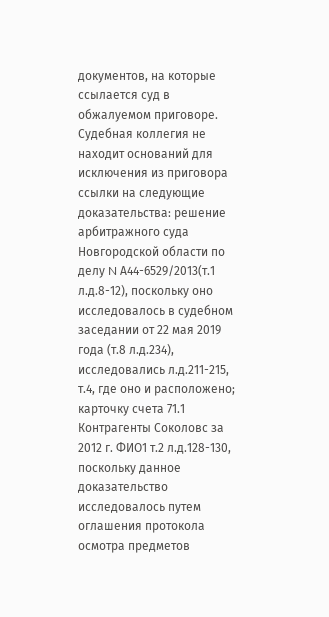документов, на которые ссылается суд в обжалуемом приговоре.
Судебная коллегия не находит оснований для исключения из приговора ссылки на следующие доказательства: решение арбитражного суда Новгородской области по делу N А44-6529/2013(т.1 л.д.8-12), поскольку оно исследовалось в судебном заседании от 22 мая 2019 года (т.8 л.д.234), исследовались л.д.211-215, т.4, где оно и расположено; карточку счета 71.1 Контрагенты Соколовс за 2012 г. ФИО1 т.2 л.д.128-130, поскольку данное доказательство исследовалось путем оглашения протокола осмотра предметов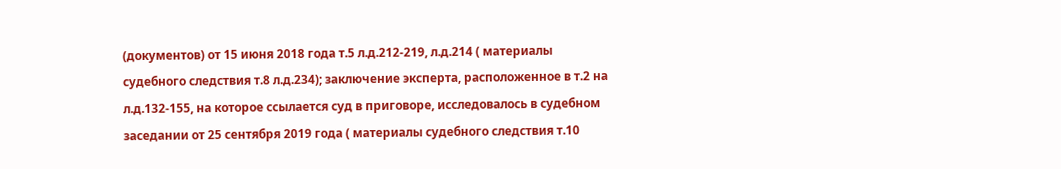(документов) от 15 июня 2018 года т.5 л.д.212-219, л.д.214 ( материалы судебного следствия т.8 л.д.234); заключение эксперта, расположенное в т.2 на л.д.132-155, на которое ссылается суд в приговоре, исследовалось в судебном заседании от 25 сентября 2019 года ( материалы судебного следствия т.10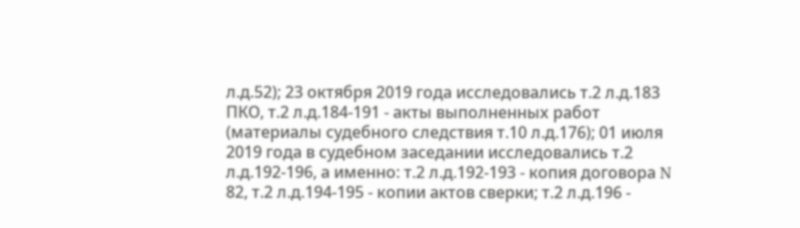л.д.52); 23 октября 2019 года исследовались т.2 л.д.183 ПКО, т.2 л.д.184-191 - акты выполненных работ (материалы судебного следствия т.10 л.д.176); 01 июля 2019 года в судебном заседании исследовались т.2 л.д.192-196, а именно: т.2 л.д.192-193 - копия договора N 82, т.2 л.д.194-195 - копии актов сверки; т.2 л.д.196 -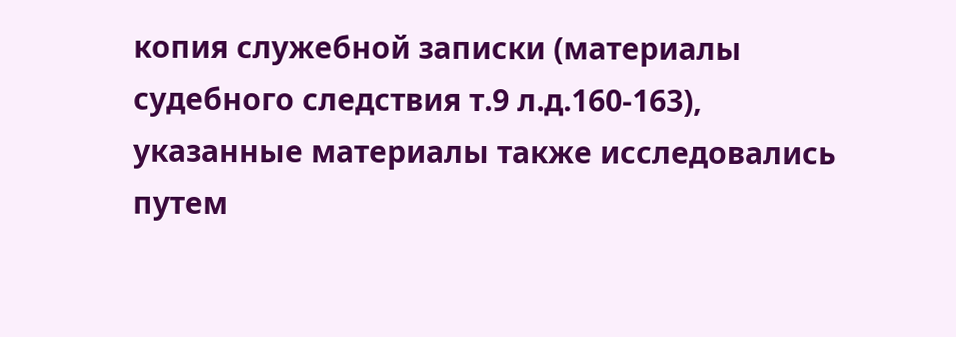копия служебной записки (материалы судебного следствия т.9 л.д.160-163), указанные материалы также исследовались путем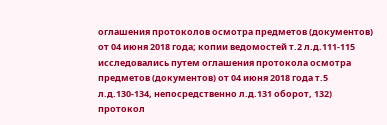оглашения протоколов осмотра предметов (документов) от 04 июня 2018 года; копии ведомостей т.2 л.д.111-115 исследовались путем оглашения протокола осмотра предметов (документов) от 04 июня 2018 года т.5 л.д.130-134, непосредственно л.д.131 оборот, 132) протокол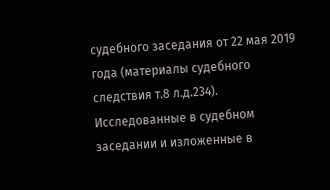судебного заседания от 22 мая 2019 года (материалы судебного следствия т.8 л.д.234).
Исследованные в судебном заседании и изложенные в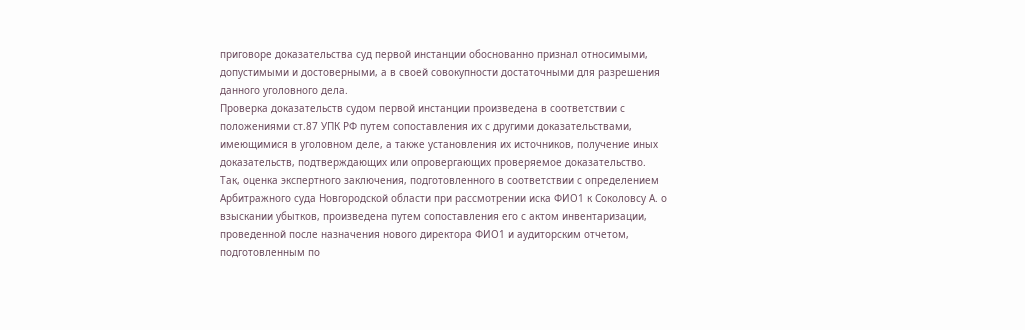приговоре доказательства суд первой инстанции обоснованно признал относимыми, допустимыми и достоверными, а в своей совокупности достаточными для разрешения данного уголовного дела.
Проверка доказательств судом первой инстанции произведена в соответствии с положениями ст.87 УПК РФ путем сопоставления их с другими доказательствами, имеющимися в уголовном деле, а также установления их источников, получение иных доказательств, подтверждающих или опровергающих проверяемое доказательство.
Так, оценка экспертного заключения, подготовленного в соответствии с определением Арбитражного суда Новгородской области при рассмотрении иска ФИО1 к Соколовсу А. о взыскании убытков, произведена путем сопоставления его с актом инвентаризации, проведенной после назначения нового директора ФИО1 и аудиторским отчетом, подготовленным по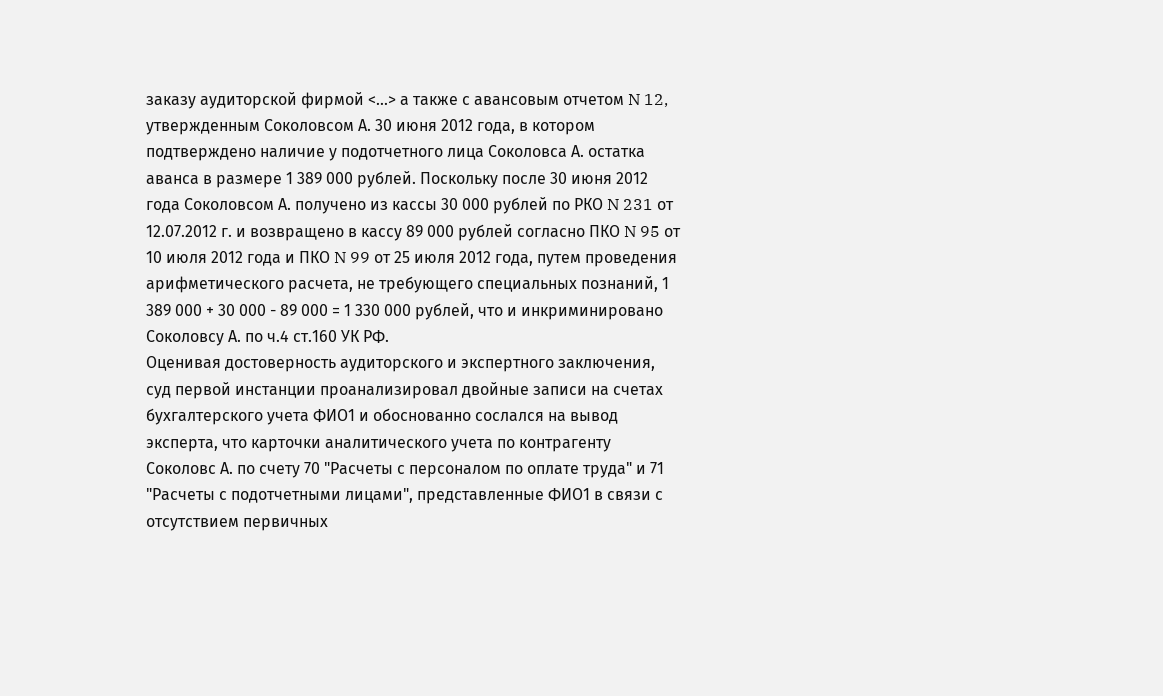заказу аудиторской фирмой <...> а также с авансовым отчетом N 12, утвержденным Соколовсом А. 30 июня 2012 года, в котором подтверждено наличие у подотчетного лица Соколовса А. остатка аванса в размере 1 389 000 рублей. Поскольку после 30 июня 2012 года Соколовсом А. получено из кассы 30 000 рублей по РКО N 231 от 12.07.2012 г. и возвращено в кассу 89 000 рублей согласно ПКО N 95 от 10 июля 2012 года и ПКО N 99 от 25 июля 2012 года, путем проведения арифметического расчета, не требующего специальных познаний, 1 389 000 + 30 000 - 89 000 = 1 330 000 рублей, что и инкриминировано Соколовсу А. по ч.4 ст.160 УК РФ.
Оценивая достоверность аудиторского и экспертного заключения, суд первой инстанции проанализировал двойные записи на счетах бухгалтерского учета ФИО1 и обоснованно сослался на вывод эксперта, что карточки аналитического учета по контрагенту Соколовс А. по счету 70 "Расчеты с персоналом по оплате труда" и 71 "Расчеты с подотчетными лицами", представленные ФИО1 в связи с отсутствием первичных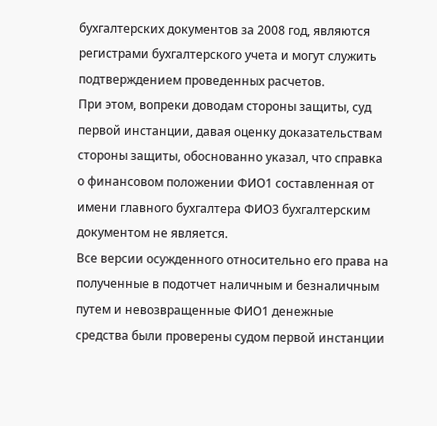бухгалтерских документов за 2008 год, являются регистрами бухгалтерского учета и могут служить подтверждением проведенных расчетов.
При этом, вопреки доводам стороны защиты, суд первой инстанции, давая оценку доказательствам стороны защиты, обоснованно указал, что справка о финансовом положении ФИО1 составленная от имени главного бухгалтера ФИО3 бухгалтерским документом не является.
Все версии осужденного относительно его права на полученные в подотчет наличным и безналичным путем и невозвращенные ФИО1 денежные средства были проверены судом первой инстанции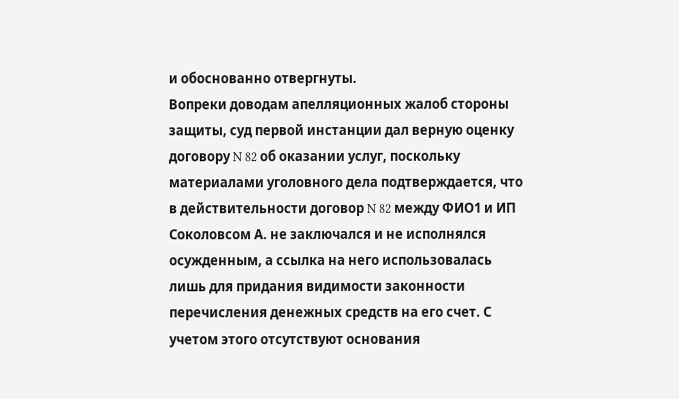и обоснованно отвергнуты.
Вопреки доводам апелляционных жалоб стороны защиты, суд первой инстанции дал верную оценку договору N 82 об оказании услуг, поскольку материалами уголовного дела подтверждается, что в действительности договор N 82 между ФИО1 и ИП Соколовсом А. не заключался и не исполнялся осужденным, а ссылка на него использовалась лишь для придания видимости законности перечисления денежных средств на его счет. С учетом этого отсутствуют основания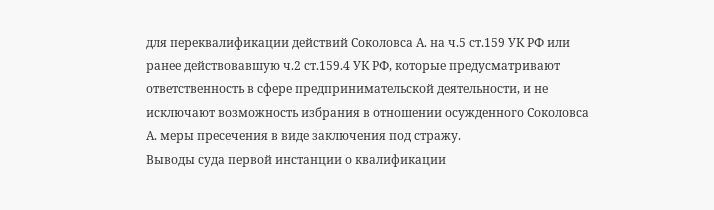для переквалификации действий Соколовса А. на ч.5 ст.159 УК РФ или ранее действовавшую ч.2 ст.159.4 УК РФ, которые предусматривают ответственность в сфере предпринимательской деятельности, и не исключают возможность избрания в отношении осужденного Соколовса А. меры пресечения в виде заключения под стражу.
Выводы суда первой инстанции о квалификации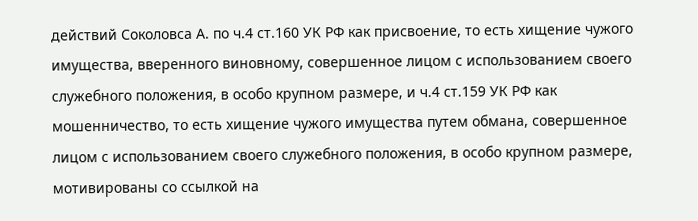действий Соколовса А. по ч.4 ст.160 УК РФ как присвоение, то есть хищение чужого имущества, вверенного виновному, совершенное лицом с использованием своего служебного положения, в особо крупном размере, и ч.4 ст.159 УК РФ как мошенничество, то есть хищение чужого имущества путем обмана, совершенное лицом с использованием своего служебного положения, в особо крупном размере, мотивированы со ссылкой на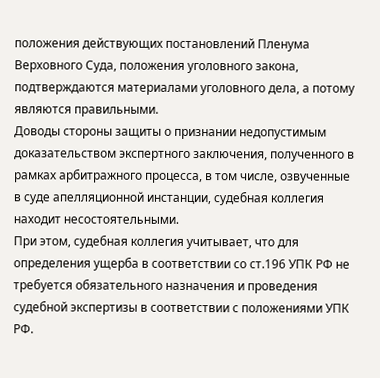положения действующих постановлений Пленума Верховного Суда, положения уголовного закона, подтверждаются материалами уголовного дела, а потому являются правильными.
Доводы стороны защиты о признании недопустимым доказательством экспертного заключения, полученного в рамках арбитражного процесса, в том числе, озвученные в суде апелляционной инстанции, судебная коллегия находит несостоятельными.
При этом, судебная коллегия учитывает, что для определения ущерба в соответствии со ст.196 УПК РФ не требуется обязательного назначения и проведения судебной экспертизы в соответствии с положениями УПК РФ.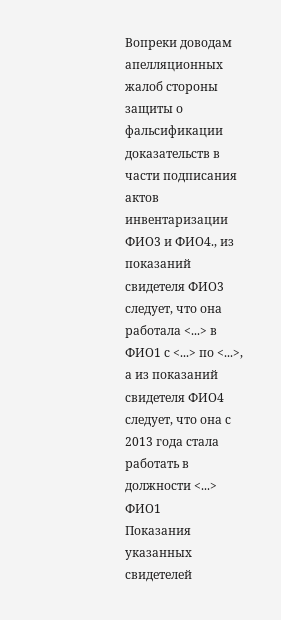Вопреки доводам апелляционных жалоб стороны защиты о фальсификации доказательств в части подписания актов инвентаризации ФИО3 и ФИО4., из показаний свидетеля ФИО3 следует, что она работала <...> в ФИО1 с <...> по <...>, а из показаний свидетеля ФИО4 следует, что она с 2013 года стала работать в должности <...> ФИО1
Показания указанных свидетелей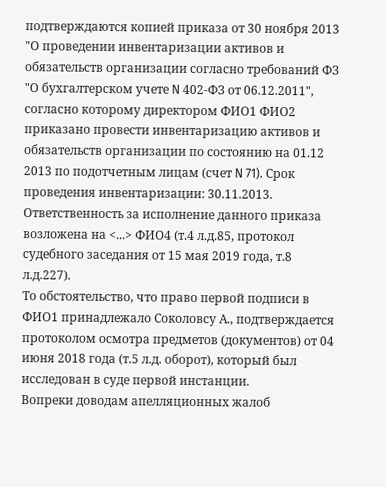подтверждаются копией приказа от 30 ноября 2013 "О проведении инвентаризации активов и обязательств организации согласно требований ФЗ "О бухгалтерском учете N 402-ФЗ от 06.12.2011", согласно которому директором ФИО1 ФИО2 приказано провести инвентаризацию активов и обязательств организации по состоянию на 01.12 2013 по подотчетным лицам (счет N 71). Срок проведения инвентаризации: 30.11.2013. Ответственность за исполнение данного приказа возложена на <...> ФИО4 (т.4 л.д.85, протокол судебного заседания от 15 мая 2019 года, т.8 л.д.227).
То обстоятельство, что право первой подписи в ФИО1 принадлежало Соколовсу А., подтверждается протоколом осмотра предметов (документов) от 04 июня 2018 года (т.5 л.д. оборот), который был исследован в суде первой инстанции.
Вопреки доводам апелляционных жалоб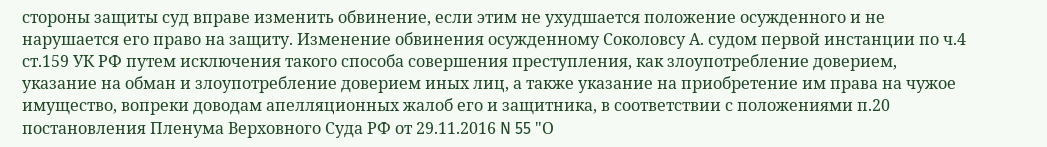стороны защиты суд вправе изменить обвинение, если этим не ухудшается положение осужденного и не нарушается его право на защиту. Изменение обвинения осужденному Соколовсу А. судом первой инстанции по ч.4 ст.159 УК РФ путем исключения такого способа совершения преступления, как злоупотребление доверием, указание на обман и злоупотребление доверием иных лиц, а также указание на приобретение им права на чужое имущество, вопреки доводам апелляционных жалоб его и защитника, в соответствии с положениями п.20 постановления Пленума Верховного Суда РФ от 29.11.2016 N 55 "О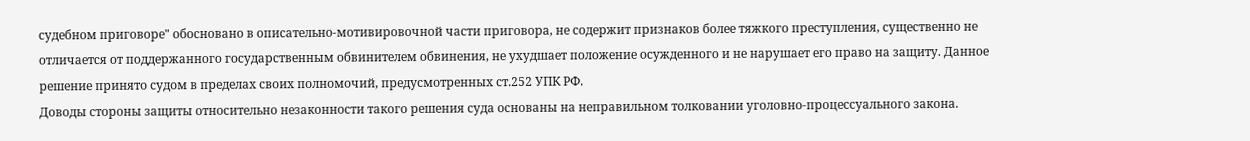судебном приговоре" обосновано в описательно-мотивировочной части приговора, не содержит признаков более тяжкого преступления, существенно не отличается от поддержанного государственным обвинителем обвинения, не ухудшает положение осужденного и не нарушает его право на защиту. Данное решение принято судом в пределах своих полномочий, предусмотренных ст.252 УПК РФ.
Доводы стороны защиты относительно незаконности такого решения суда основаны на неправильном толковании уголовно-процессуального закона.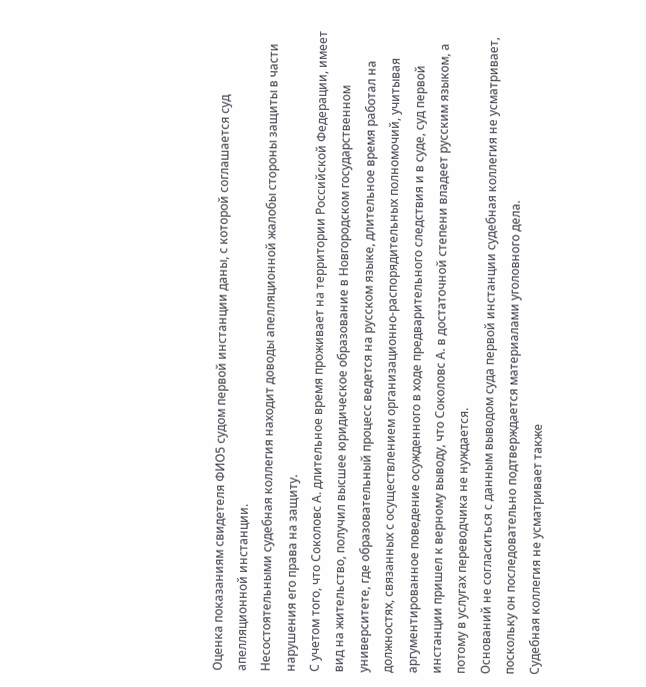Оценка показаниям свидетеля ФИО5 судом первой инстанции даны, с которой соглашается суд апелляционной инстанции.
Несостоятельными судебная коллегия находит доводы апелляционной жалобы стороны защиты в части нарушения его права на защиту.
С учетом того, что Соколовс А. длительное время проживает на территории Российской Федерации, имеет вид на жительство, получил высшее юридическое образование в Новгородском государственном университете, где образовательный процесс ведется на русском языке, длительное время работал на должностях, связанных с осуществлением организационно-распорядительных полномочий, учитывая аргументированное поведение осужденного в ходе предварительного следствия и в суде, суд первой инстанции пришел к верному выводу, что Соколовс А. в достаточной степени владеет русским языком, а потому в услугах переводчика не нуждается.
Оснований не согласиться с данным выводом суда первой инстанции судебная коллегия не усматривает, поскольку он последовательно подтверждается материалами уголовного дела.
Судебная коллегия не усматривает также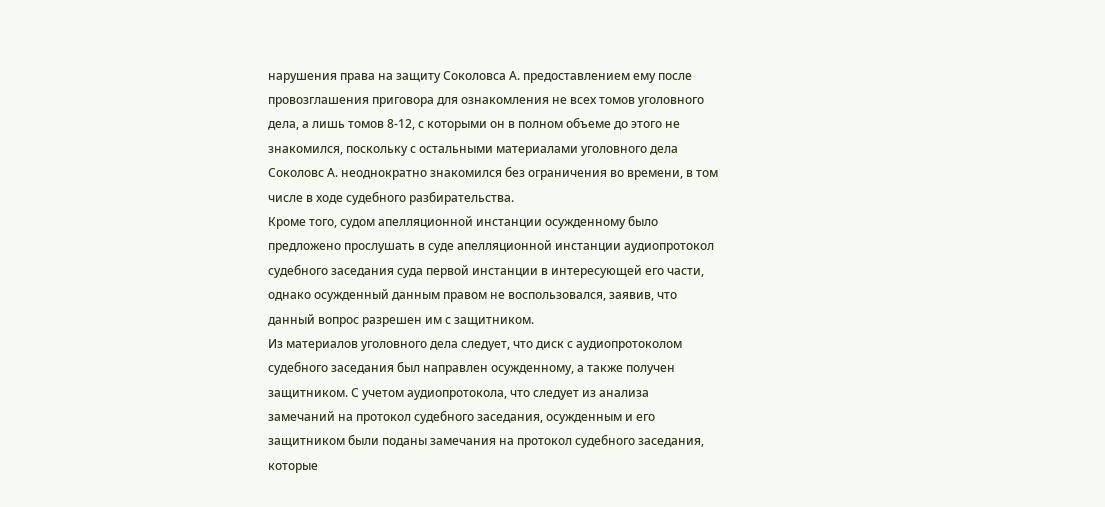нарушения права на защиту Соколовса А. предоставлением ему после провозглашения приговора для ознакомления не всех томов уголовного дела, а лишь томов 8-12, с которыми он в полном объеме до этого не знакомился, поскольку с остальными материалами уголовного дела Соколовс А. неоднократно знакомился без ограничения во времени, в том числе в ходе судебного разбирательства.
Кроме того, судом апелляционной инстанции осужденному было предложено прослушать в суде апелляционной инстанции аудиопротокол судебного заседания суда первой инстанции в интересующей его части, однако осужденный данным правом не воспользовался, заявив, что данный вопрос разрешен им с защитником.
Из материалов уголовного дела следует, что диск с аудиопротоколом судебного заседания был направлен осужденному, а также получен защитником. С учетом аудиопротокола, что следует из анализа замечаний на протокол судебного заседания, осужденным и его защитником были поданы замечания на протокол судебного заседания, которые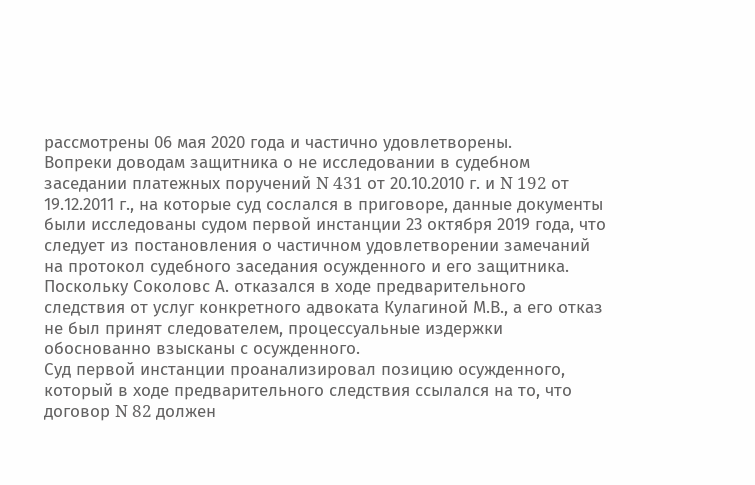рассмотрены 06 мая 2020 года и частично удовлетворены.
Вопреки доводам защитника о не исследовании в судебном заседании платежных поручений N 431 от 20.10.2010 г. и N 192 от 19.12.2011 г., на которые суд сослался в приговоре, данные документы были исследованы судом первой инстанции 23 октября 2019 года, что следует из постановления о частичном удовлетворении замечаний на протокол судебного заседания осужденного и его защитника.
Поскольку Соколовс А. отказался в ходе предварительного следствия от услуг конкретного адвоката Кулагиной М.В., а его отказ не был принят следователем, процессуальные издержки обоснованно взысканы с осужденного.
Суд первой инстанции проанализировал позицию осужденного, который в ходе предварительного следствия ссылался на то, что договор N 82 должен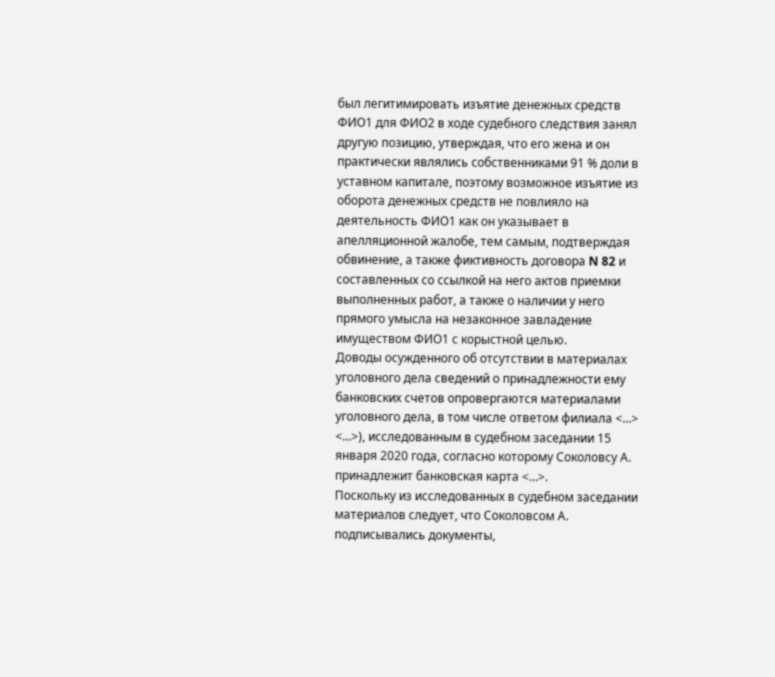был легитимировать изъятие денежных средств ФИО1 для ФИО2 в ходе судебного следствия занял другую позицию, утверждая, что его жена и он практически являлись собственниками 91 % доли в уставном капитале, поэтому возможное изъятие из оборота денежных средств не повлияло на деятельность ФИО1 как он указывает в апелляционной жалобе, тем самым, подтверждая обвинение, а также фиктивность договора N 82 и составленных со ссылкой на него актов приемки выполненных работ, а также о наличии у него прямого умысла на незаконное завладение имуществом ФИО1 с корыстной целью.
Доводы осужденного об отсутствии в материалах уголовного дела сведений о принадлежности ему банковских счетов опровергаются материалами уголовного дела, в том числе ответом филиала <...> <...>), исследованным в судебном заседании 15 января 2020 года, согласно которому Соколовсу А. принадлежит банковская карта <...>.
Поскольку из исследованных в судебном заседании материалов следует, что Соколовсом А. подписывались документы,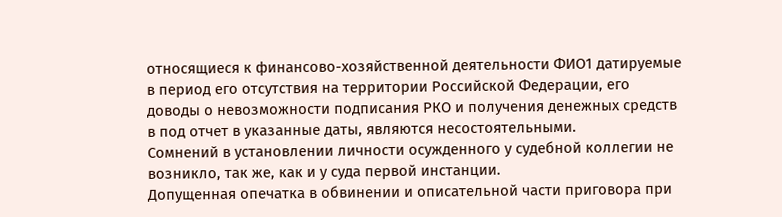относящиеся к финансово-хозяйственной деятельности ФИО1 датируемые в период его отсутствия на территории Российской Федерации, его доводы о невозможности подписания РКО и получения денежных средств в под отчет в указанные даты, являются несостоятельными.
Сомнений в установлении личности осужденного у судебной коллегии не возникло, так же, как и у суда первой инстанции.
Допущенная опечатка в обвинении и описательной части приговора при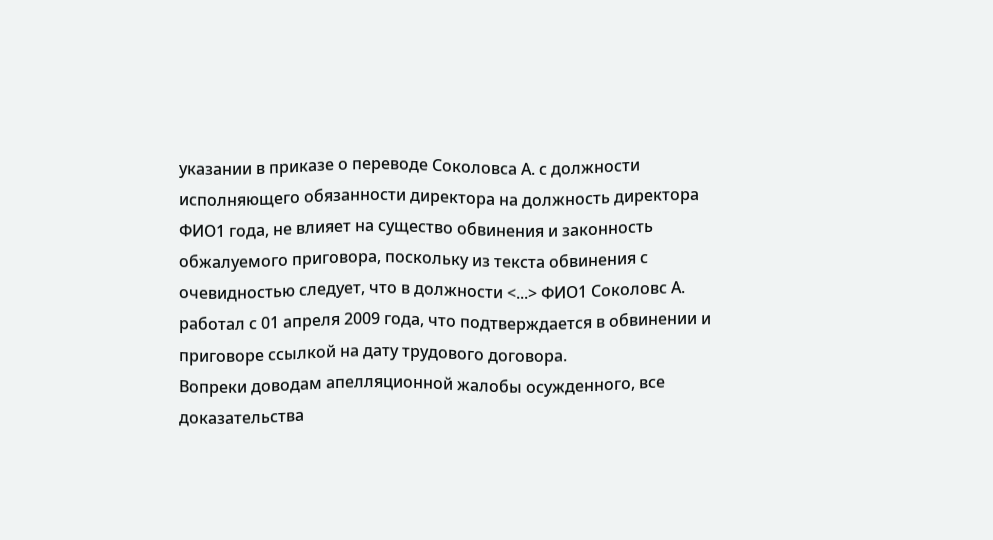указании в приказе о переводе Соколовса А. с должности исполняющего обязанности директора на должность директора ФИО1 года, не влияет на существо обвинения и законность обжалуемого приговора, поскольку из текста обвинения с очевидностью следует, что в должности <...> ФИО1 Соколовс А. работал с 01 апреля 2009 года, что подтверждается в обвинении и приговоре ссылкой на дату трудового договора.
Вопреки доводам апелляционной жалобы осужденного, все доказательства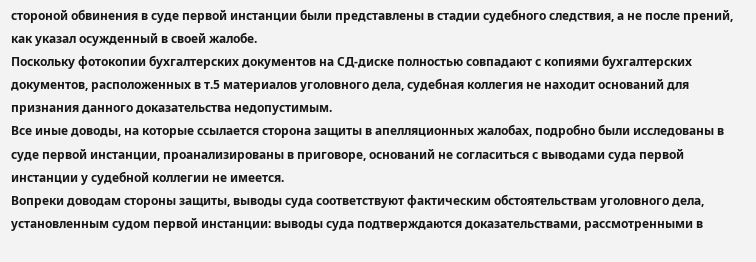стороной обвинения в суде первой инстанции были представлены в стадии судебного следствия, а не после прений, как указал осужденный в своей жалобе.
Поскольку фотокопии бухгалтерских документов на СД-диске полностью совпадают с копиями бухгалтерских документов, расположенных в т.5 материалов уголовного дела, судебная коллегия не находит оснований для признания данного доказательства недопустимым.
Все иные доводы, на которые ссылается сторона защиты в апелляционных жалобах, подробно были исследованы в суде первой инстанции, проанализированы в приговоре, оснований не согласиться с выводами суда первой инстанции у судебной коллегии не имеется.
Вопреки доводам стороны защиты, выводы суда соответствуют фактическим обстоятельствам уголовного дела, установленным судом первой инстанции: выводы суда подтверждаются доказательствами, рассмотренными в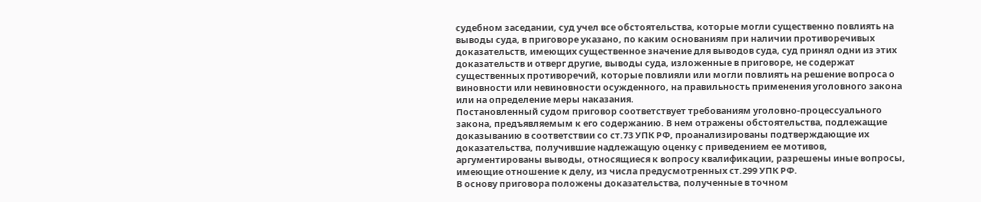судебном заседании, суд учел все обстоятельства, которые могли существенно повлиять на выводы суда, в приговоре указано, по каким основаниям при наличии противоречивых доказательств, имеющих существенное значение для выводов суда, суд принял одни из этих доказательств и отверг другие, выводы суда, изложенные в приговоре, не содержат существенных противоречий, которые повлияли или могли повлиять на решение вопроса о виновности или невиновности осужденного, на правильность применения уголовного закона или на определение меры наказания.
Постановленный судом приговор соответствует требованиям уголовно-процессуального закона, предъявляемым к его содержанию. В нем отражены обстоятельства, подлежащие доказыванию в соответствии со ст.73 УПК РФ, проанализированы подтверждающие их доказательства, получившие надлежащую оценку с приведением ее мотивов, аргументированы выводы, относящиеся к вопросу квалификации, разрешены иные вопросы, имеющие отношение к делу, из числа предусмотренных ст.299 УПК РФ.
В основу приговора положены доказательства, полученные в точном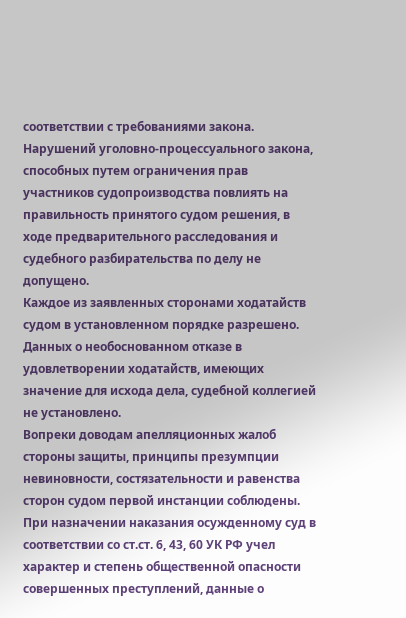соответствии с требованиями закона.
Нарушений уголовно-процессуального закона, способных путем ограничения прав участников судопроизводства повлиять на правильность принятого судом решения, в ходе предварительного расследования и судебного разбирательства по делу не допущено.
Каждое из заявленных сторонами ходатайств судом в установленном порядке разрешено. Данных о необоснованном отказе в удовлетворении ходатайств, имеющих значение для исхода дела, судебной коллегией не установлено.
Вопреки доводам апелляционных жалоб стороны защиты, принципы презумпции невиновности, состязательности и равенства сторон судом первой инстанции соблюдены.
При назначении наказания осужденному суд в соответствии со ст.ст. 6, 43, 60 УК РФ учел характер и степень общественной опасности совершенных преступлений, данные о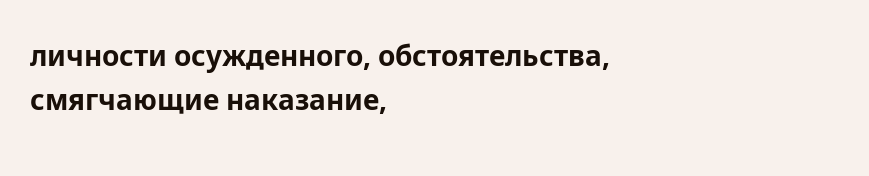личности осужденного, обстоятельства, смягчающие наказание,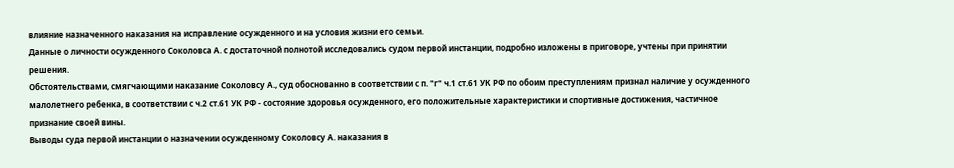влияние назначенного наказания на исправление осужденного и на условия жизни его семьи.
Данные о личности осужденного Соколовса А. с достаточной полнотой исследовались судом первой инстанции, подробно изложены в приговоре, учтены при принятии решения.
Обстоятельствами, смягчающими наказание Соколовсу А., суд обоснованно в соответствии с п. "г" ч.1 ст.61 УК РФ по обоим преступлениям признал наличие у осужденного малолетнего ребенка, в соответствии с ч.2 ст.61 УК РФ - состояние здоровья осужденного, его положительные характеристики и спортивные достижения, частичное признание своей вины.
Выводы суда первой инстанции о назначении осужденному Соколовсу А. наказания в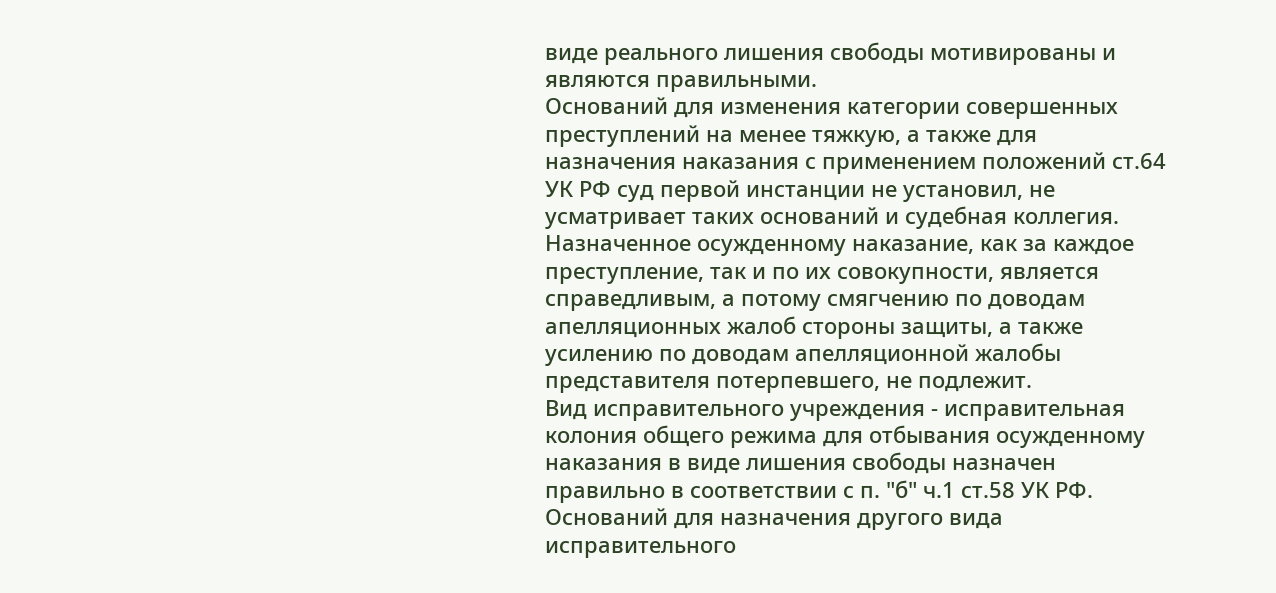виде реального лишения свободы мотивированы и являются правильными.
Оснований для изменения категории совершенных преступлений на менее тяжкую, а также для назначения наказания с применением положений ст.64 УК РФ суд первой инстанции не установил, не усматривает таких оснований и судебная коллегия.
Назначенное осужденному наказание, как за каждое преступление, так и по их совокупности, является справедливым, а потому смягчению по доводам апелляционных жалоб стороны защиты, а также усилению по доводам апелляционной жалобы представителя потерпевшего, не подлежит.
Вид исправительного учреждения - исправительная колония общего режима для отбывания осужденному наказания в виде лишения свободы назначен правильно в соответствии с п. "б" ч.1 ст.58 УК РФ.
Оснований для назначения другого вида исправительного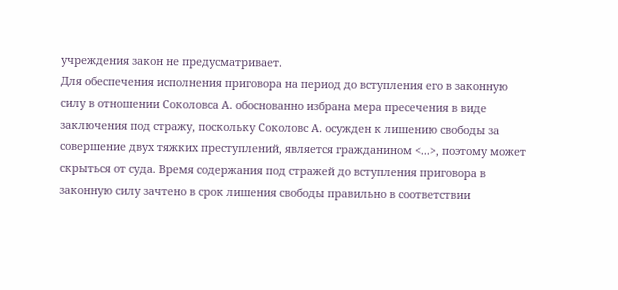учреждения закон не предусматривает.
Для обеспечения исполнения приговора на период до вступления его в законную силу в отношении Соколовса А. обоснованно избрана мера пресечения в виде заключения под стражу, поскольку Соколовс А. осужден к лишению свободы за совершение двух тяжких преступлений, является гражданином <...>, поэтому может скрыться от суда. Время содержания под стражей до вступления приговора в законную силу зачтено в срок лишения свободы правильно в соответствии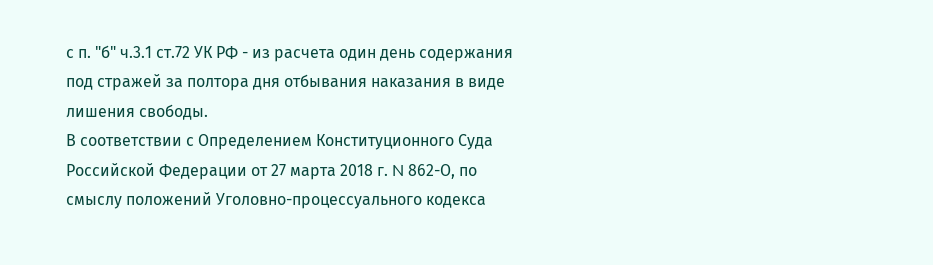с п. "б" ч.3.1 ст.72 УК РФ - из расчета один день содержания под стражей за полтора дня отбывания наказания в виде лишения свободы.
В соответствии с Определением Конституционного Суда Российской Федерации от 27 марта 2018 г. N 862-О, по смыслу положений Уголовно-процессуального кодекса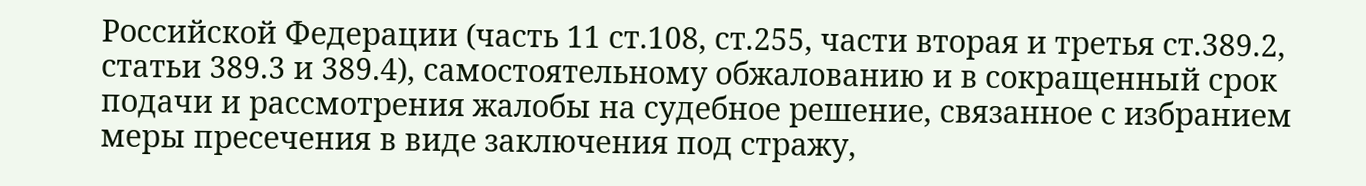Российской Федерации (часть 11 ст.108, ст.255, части вторая и третья ст.389.2, статьи 389.3 и 389.4), самостоятельному обжалованию и в сокращенный срок подачи и рассмотрения жалобы на судебное решение, связанное с избранием меры пресечения в виде заключения под стражу,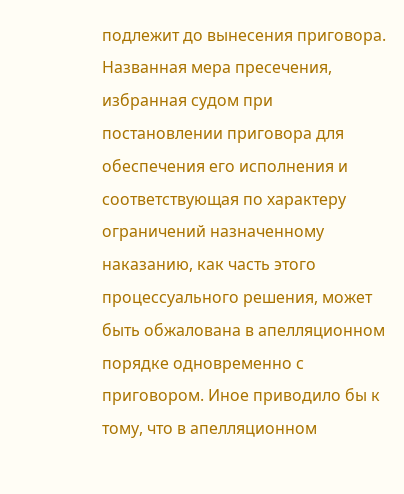подлежит до вынесения приговора. Названная мера пресечения, избранная судом при постановлении приговора для обеспечения его исполнения и соответствующая по характеру ограничений назначенному наказанию, как часть этого процессуального решения, может быть обжалована в апелляционном порядке одновременно с приговором. Иное приводило бы к тому, что в апелляционном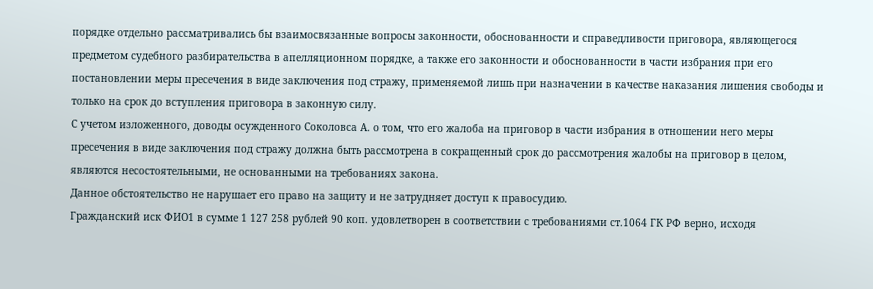порядке отдельно рассматривались бы взаимосвязанные вопросы законности, обоснованности и справедливости приговора, являющегося предметом судебного разбирательства в апелляционном порядке, а также его законности и обоснованности в части избрания при его постановлении меры пресечения в виде заключения под стражу, применяемой лишь при назначении в качестве наказания лишения свободы и только на срок до вступления приговора в законную силу.
С учетом изложенного, доводы осужденного Соколовса А. о том, что его жалоба на приговор в части избрания в отношении него меры пресечения в виде заключения под стражу должна быть рассмотрена в сокращенный срок до рассмотрения жалобы на приговор в целом, являются несостоятельными, не основанными на требованиях закона.
Данное обстоятельство не нарушает его право на защиту и не затрудняет доступ к правосудию.
Гражданский иск ФИО1 в сумме 1 127 258 рублей 90 коп. удовлетворен в соответствии с требованиями ст.1064 ГК РФ верно, исходя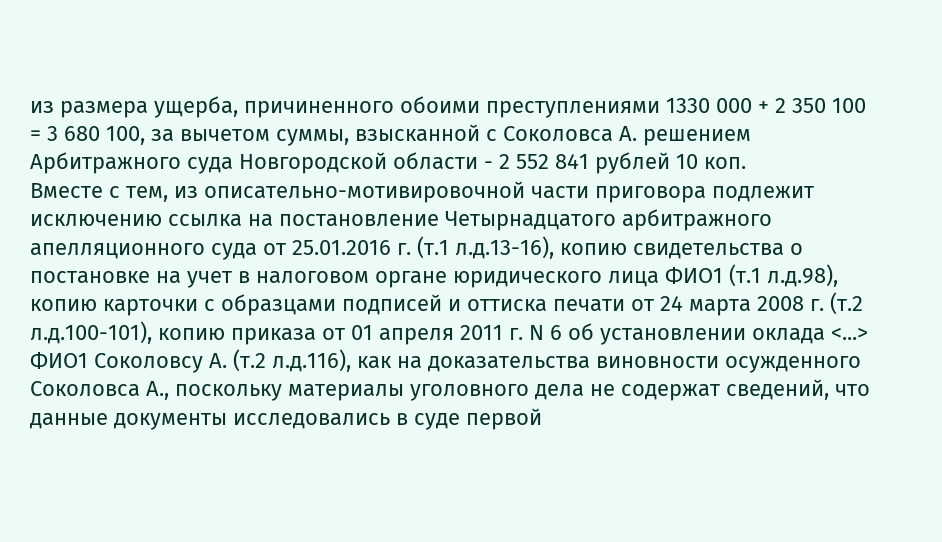из размера ущерба, причиненного обоими преступлениями 1330 000 + 2 350 100 = 3 680 100, за вычетом суммы, взысканной с Соколовса А. решением Арбитражного суда Новгородской области - 2 552 841 рублей 10 коп.
Вместе с тем, из описательно-мотивировочной части приговора подлежит исключению ссылка на постановление Четырнадцатого арбитражного апелляционного суда от 25.01.2016 г. (т.1 л.д.13-16), копию свидетельства о постановке на учет в налоговом органе юридического лица ФИО1 (т.1 л.д.98), копию карточки с образцами подписей и оттиска печати от 24 марта 2008 г. (т.2 л.д.100-101), копию приказа от 01 апреля 2011 г. N 6 об установлении оклада <...> ФИО1 Соколовсу А. (т.2 л.д.116), как на доказательства виновности осужденного Соколовса А., поскольку материалы уголовного дела не содержат сведений, что данные документы исследовались в суде первой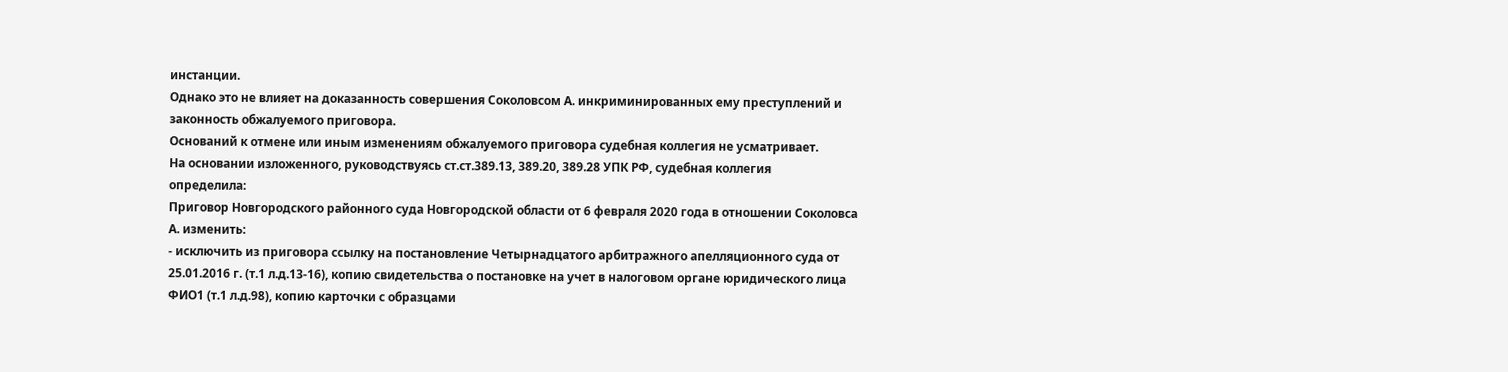инстанции.
Однако это не влияет на доказанность совершения Соколовсом А. инкриминированных ему преступлений и законность обжалуемого приговора.
Оснований к отмене или иным изменениям обжалуемого приговора судебная коллегия не усматривает.
На основании изложенного, руководствуясь ст.ст.389.13, 389.20, 389.28 УПК РФ, судебная коллегия
определила:
Приговор Новгородского районного суда Новгородской области от 6 февраля 2020 года в отношении Соколовса А. изменить:
- исключить из приговора ссылку на постановление Четырнадцатого арбитражного апелляционного суда от 25.01.2016 г. (т.1 л.д.13-16), копию свидетельства о постановке на учет в налоговом органе юридического лица ФИО1 (т.1 л.д.98), копию карточки с образцами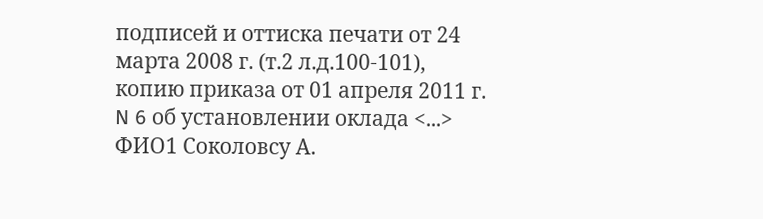подписей и оттиска печати от 24 марта 2008 г. (т.2 л.д.100-101), копию приказа от 01 апреля 2011 г. N 6 об установлении оклада <...> ФИО1 Соколовсу А.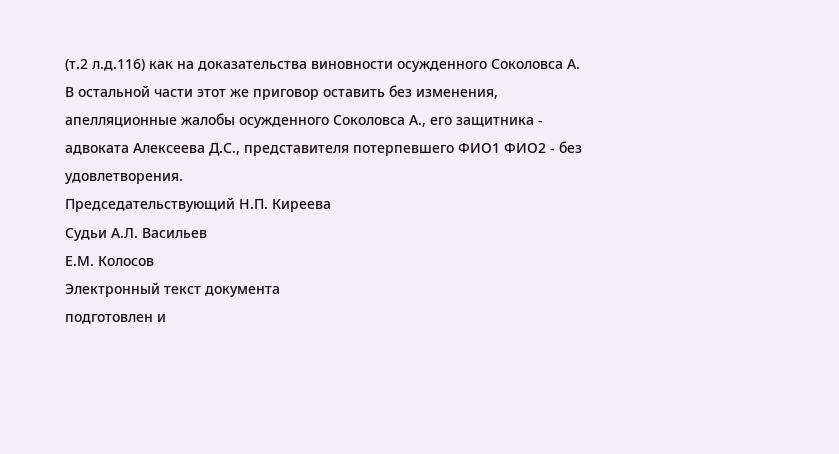(т.2 л.д.116) как на доказательства виновности осужденного Соколовса А.
В остальной части этот же приговор оставить без изменения, апелляционные жалобы осужденного Соколовса А., его защитника - адвоката Алексеева Д.С., представителя потерпевшего ФИО1 ФИО2 - без удовлетворения.
Председательствующий Н.П. Киреева
Судьи А.Л. Васильев
Е.М. Колосов
Электронный текст документа
подготовлен и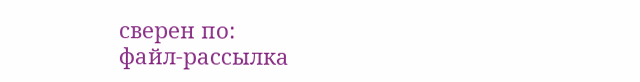сверен по:
файл-рассылка